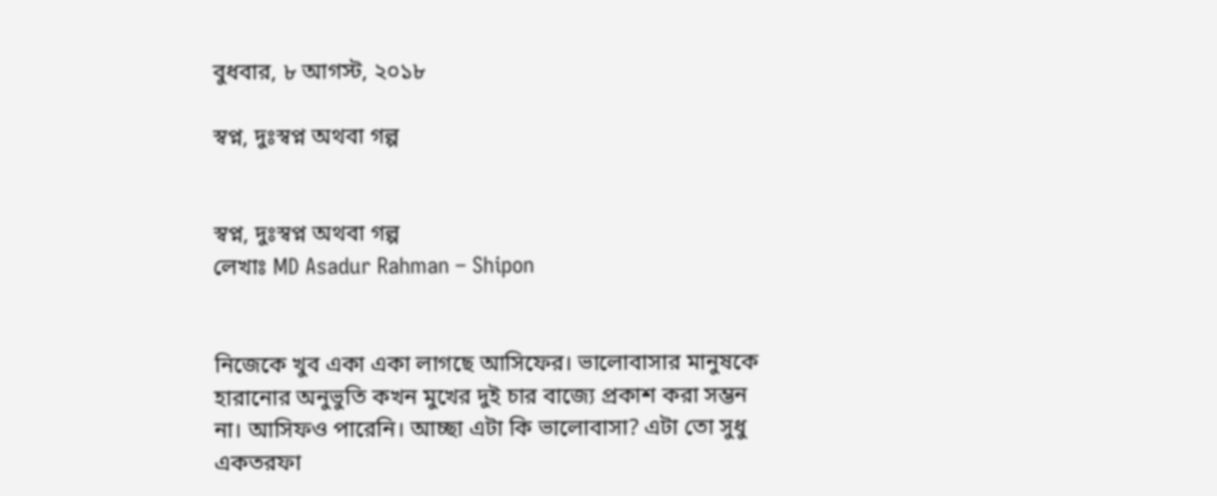বুধবার, ৮ আগস্ট, ২০১৮

স্বপ্ন, দুঃস্বপ্ন অথবা গল্প


স্বপ্ন, দুঃস্বপ্ন অথবা গল্প
লেখাঃ MD Asadur Rahman – Shipon


নিজেকে খুব একা একা লাগছে আসিফের। ভালোবাসার মানুষকে হারানোর অনুভুতি কখন মুখের দুই চার বাজ্যে প্রকাশ করা সম্ভন না। আসিফও পারেনি। আচ্ছা এটা কি ভালোবাসা? এটা তো সুধু একতরফা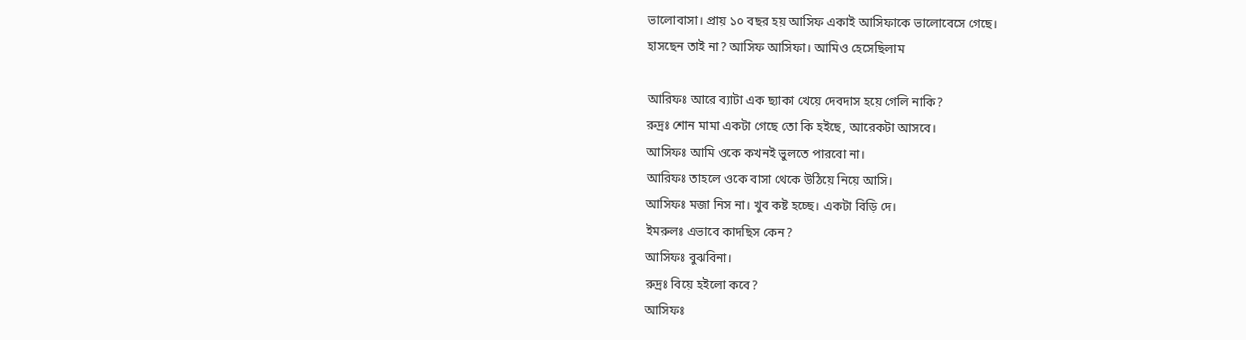ভালোবাসা। প্রায় ১০ বছর হয় আসিফ একাই আসিফাকে ভালোবেসে গেছে।
হাসছেন তাই না? আসিফ আসিফা। আমিও হেসেছিলাম

আরিফঃ আরে ব্যাটা এক ছ্যাকা খেয়ে দেবদাস হয়ে গেলি নাকি?
রুদ্রঃ শোন মামা একটা গেছে তো কি হইছে, আরেকটা আসবে।
আসিফঃ আমি ওকে কখনই ভুলতে পারবো না।
আরিফঃ তাহলে ওকে বাসা থেকে উঠিয়ে নিয়ে আসি।
আসিফঃ মজা নিস না। খুব কষ্ট হচ্ছে। একটা বিড়ি দে।
ইমরুলঃ এভাবে কাদছিস কেন?
আসিফঃ বুঝবিনা।
রুদ্রঃ বিয়ে হইলো কবে?
আসিফঃ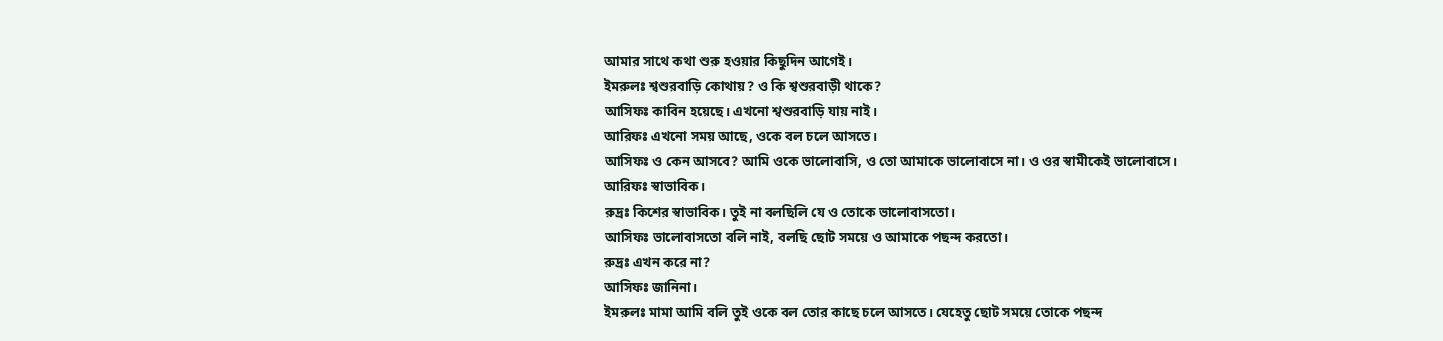আমার সাথে কথা শুরু হওয়ার কিছুদিন আগেই।
ইমরুলঃ শ্বশুরবাড়ি কোথায়? ও কি শ্বশুরবাড়ী থাকে?
আসিফঃ কাবিন হয়েছে। এখনো শ্বশুরবাড়ি যায় নাই।
আরিফঃ এখনো সময় আছে, ওকে বল চলে আসতে।
আসিফঃ ও কেন আসবে? আমি ওকে ভালোবাসি, ও তো আমাকে ভালোবাসে না। ও ওর স্বামীকেই ভালোবাসে।
আরিফঃ স্বাভাবিক।
রুদ্রঃ কিশের স্বাভাবিক। তুই না বলছিলি যে ও তোকে ভালোবাসতো।
আসিফঃ ভালোবাসতো বলি নাই, বলছি ছোট সময়ে ও আমাকে পছন্দ করতো।
রুদ্রঃ এখন করে না?
আসিফঃ জানিনা।
ইমরুলঃ মামা আমি বলি তুই ওকে বল তোর কাছে চলে আসতে। যেহেতু ছোট সময়ে তোকে পছন্দ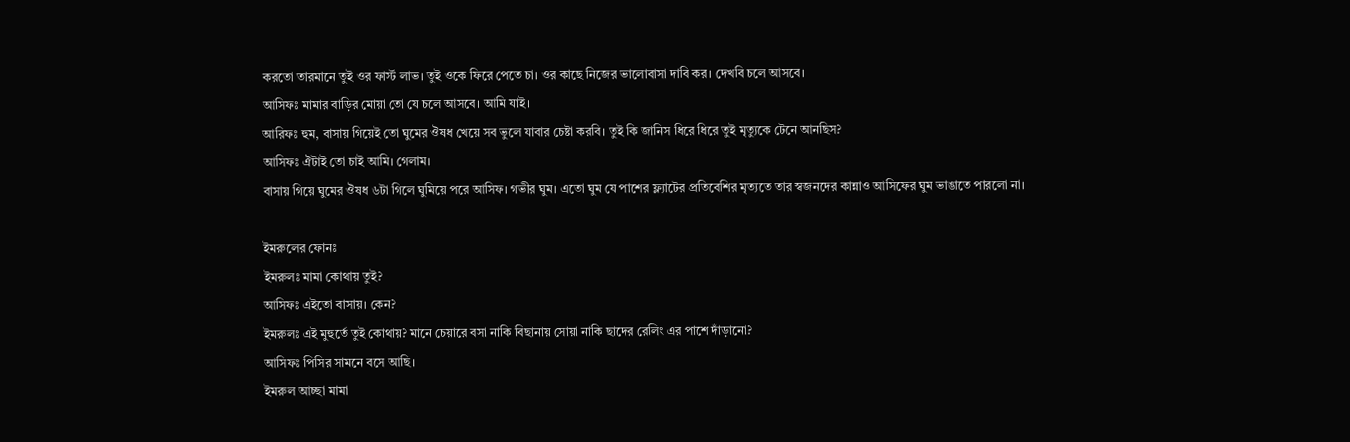করতো তারমানে তুই ওর ফার্স্ট লাভ। তুই ওকে ফিরে পেতে চা। ওর কাছে নিজের ভালোবাসা দাবি কর। দেখবি চলে আসবে।
আসিফঃ মামার বাড়ির মোয়া তো যে চলে আসবে। আমি যাই।
আরিফঃ হুম, বাসায় গিয়েই তো ঘুমের ঔষধ খেয়ে সব ভুলে যাবার চেষ্টা করবি। তুই কি জানিস ধিরে ধিরে তুই মৃত্যুকে টেনে আনছিস?
আসিফঃ ঐটাই তো চাই আমি। গেলাম।
বাসায় গিয়ে ঘুমের ঔষধ ৬টা গিলে ঘুমিয়ে পরে আসিফ। গভীর ঘুম। এতো ঘুম যে পাশের ফ্ল্যাটের প্রতিবেশির মৃত্যতে তার স্বজনদের কান্নাও আসিফের ঘুম ভাঙাতে পারলো না।

ইমরুলের ফোনঃ
ইমরুলঃ মামা কোথায় তুই?
আসিফঃ এইতো বাসায়। কেন?
ইমরুলঃ এই মুহুর্তে তুই কোথায়? মানে চেয়ারে বসা নাকি বিছানায় সোয়া নাকি ছাদের রেলিং এর পাশে দাঁড়ানো?
আসিফঃ পিসির সামনে বসে আছি।
ইমরুল আচ্ছা মামা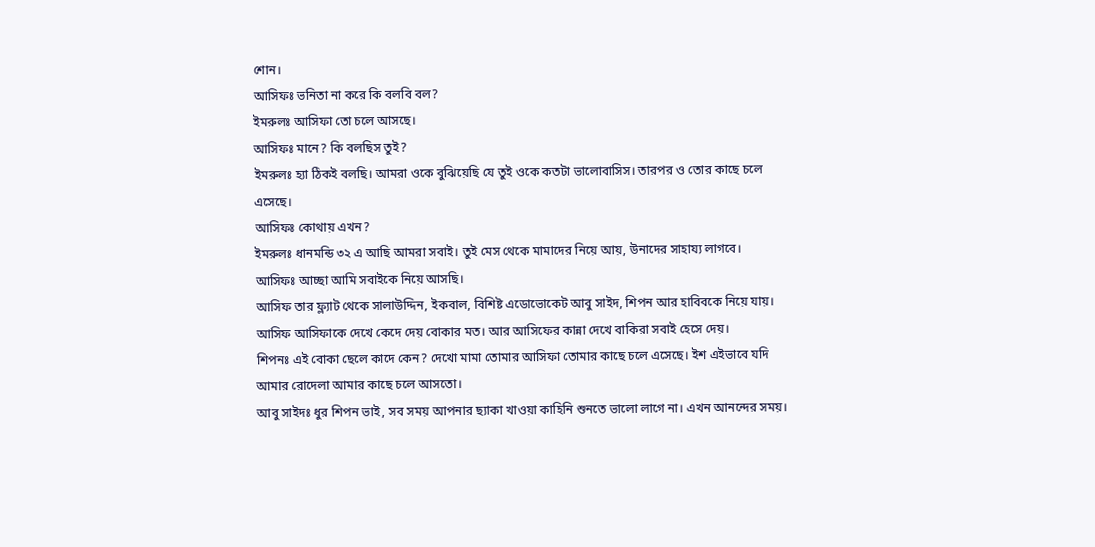শোন।
আসিফঃ ভনিতা না করে কি বলবি বল?
ইমরুলঃ আসিফা তো চলে আসছে।
আসিফঃ মানে? কি বলছিস তুই?
ইমরুলঃ হ্যা ঠিকই বলছি। আমরা ওকে বুঝিয়েছি যে তুই ওকে কতটা ভালোবাসিস। তারপর ও তোর কাছে চলে এসেছে।
আসিফঃ কোথায় এখন?
ইমরুলঃ ধানমন্ডি ৩২ এ আছি আমরা সবাই। তুই মেস থেকে মামাদের নিয়ে আয়, উনাদের সাহায্য লাগবে।
আসিফঃ আচ্ছা আমি সবাইকে নিয়ে আসছি।
আসিফ তার ফ্ল্যাট থেকে সালাউদ্দিন, ইকবাল, বিশিষ্ট এডোভোকেট আবু সাইদ, শিপন আর হাবিবকে নিয়ে যায়।
আসিফ আসিফাকে দেখে কেদে দেয় বোকার মত। আর আসিফের কান্না দেখে বাকিরা সবাই হেসে দেয়।
শিপনঃ এই বোকা ছেলে কাদে কেন? দেখো মামা তোমার আসিফা তোমার কাছে চলে এসেছে। ইশ এইভাবে যদি আমার রোদেলা আমার কাছে চলে আসতো।
আবু সাইদঃ ধুর শিপন ভাই, সব সময় আপনার ছ্যাকা খাওয়া কাহিনি শুনতে ভালো লাগে না। এখন আনন্দের সময়।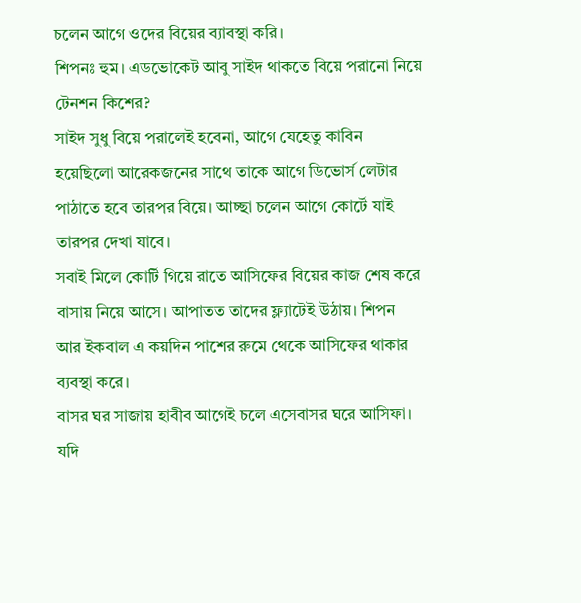চলেন আগে ওদের বিয়ের ব্যাবস্থা করি।
শিপনঃ হুম। এডভোকেট আবু সাইদ থাকতে বিয়ে পরানো নিয়ে টেনশন কিশের?
সাইদ সুধু বিয়ে পরালেই হবেনা, আগে যেহেতু কাবিন হয়েছিলো আরেকজনের সাথে তাকে আগে ডিভোর্স লেটার পাঠাতে হবে তারপর বিয়ে। আচ্ছা চলেন আগে কোর্টে যাই তারপর দেখা যাবে।
সবাই মিলে কোর্টি গিয়ে রাতে আসিফের বিয়ের কাজ শেষ করে বাসায় নিয়ে আসে। আপাতত তাদের ফ্ল্যাটেই উঠায়। শিপন আর ইকবাল এ কয়দিন পাশের রুমে থেকে আসিফের থাকার ব্যবস্থা করে।
বাসর ঘর সাজায় হাবীব আগেই চলে এসেবাসর ঘরে আসিফা। যদি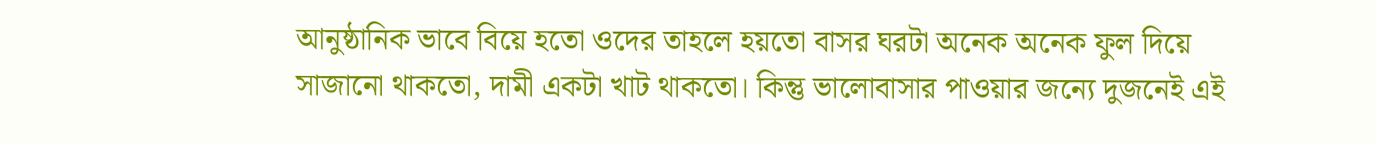আনুষ্ঠানিক ভাবে বিয়ে হতো ওদের তাহলে হয়তো বাসর ঘরটা অনেক অনেক ফুল দিয়ে সাজানো থাকতো, দামী একটা খাট থাকতো। কিন্তু ভালোবাসার পাওয়ার জন্যে দুজনেই এই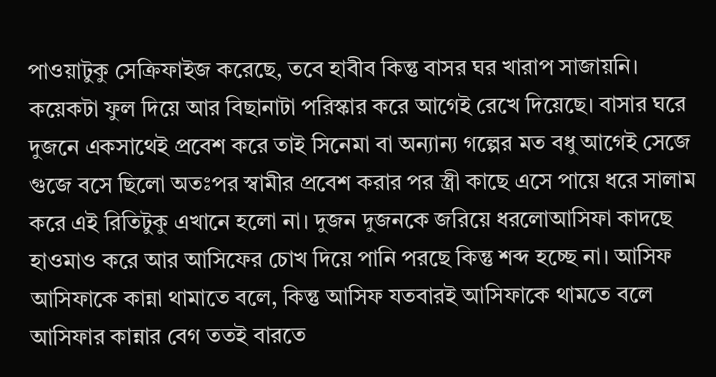পাওয়াটুকু সেক্রিফাইজ করেছে, তবে হাবীব কিন্তু বাসর ঘর খারাপ সাজায়নি। কয়েকটা ফুল দিয়ে আর বিছানাটা পরিস্কার করে আগেই রেখে দিয়েছে। বাসার ঘরে দুজনে একসাথেই প্রবেশ করে তাই সিনেমা বা অন্যান্য গল্পের মত বধু আগেই সেজে গুজে বসে ছিলো অতঃপর স্বামীর প্রবেশ করার পর স্ত্রী কাছে এসে পায়ে ধরে সালাম করে এই রিতিটুকু এখানে হলো না। দুজন দুজনকে জরিয়ে ধরলোআসিফা কাদছে হাওমাও করে আর আসিফের চোখ দিয়ে পানি পরছে কিন্তু শব্দ হচ্ছে না। আসিফ আসিফাকে কান্না থামাতে বলে, কিন্তু আসিফ যতবারই আসিফাকে থামতে বলে আসিফার কান্নার বেগ ততই বারতে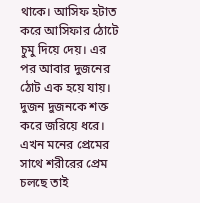থাকে। আসিফ হটাত করে আসিফার ঠোটে চুমু দিয়ে দেয়। এর পর আবার দুজনের ঠোট এক হয়ে যায়। দুজন দুজনকে শক্ত করে জরিয়ে ধরে। এখন মনের প্রেমের সাথে শরীরের প্রেম চলছে তাই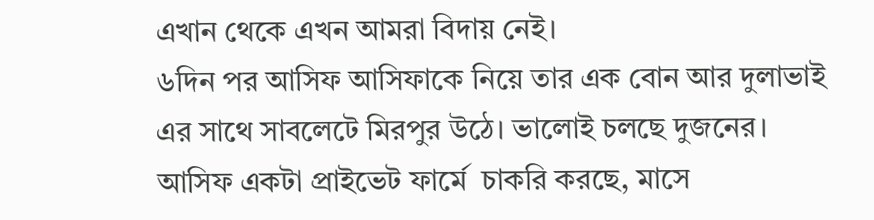এখান থেকে এখন আমরা বিদায় নেই।
৬দিন পর আসিফ আসিফাকে নিয়ে তার এক বোন আর দুলাভাই এর সাথে সাবলেটে মিরপুর উঠে। ভালোই চলছে দুজনের। আসিফ একটা প্রাইভেট ফার্মে  চাকরি করছে, মাসে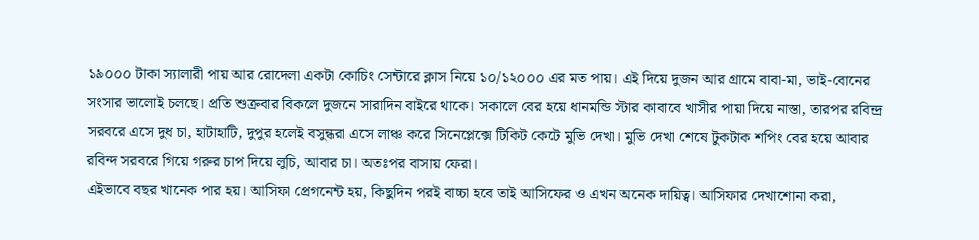১৯০০০ টাকা স্যালারী পায় আর রোদেলা একটা কোচিং সেন্টারে ক্লাস নিয়ে ১০/১২০০০ এর মত পায়। এই দিয়ে দুজন আর গ্রামে বাবা-মা, ভাই-বোনের সংসার ভালোই চলছে। প্রতি শুক্রবার বিকলে দুজনে সারাদিন বাইরে থাকে। সকালে বের হয়ে ধানমন্ডি স্টার কাবাবে খাসীর পায়া দিয়ে নাস্তা, তারপর রবিন্দ্র সরবরে এসে দুধ চা, হাটাহাটি, দুপুর হলেই বসুন্ধরা এসে লাঞ্চ করে সিনেপ্লেক্সে টিকিট কেটে মুভি দেখা। মুভি দেখা শেষে টুকটাক শপিং বের হয়ে আবার রবিন্দ সরবরে গিয়ে গরুর চাপ দিয়ে লুচি, আবার চা। অতঃপর বাসায় ফেরা।
এইভাবে বছর খানেক পার হয়। আসিফা প্রেগনেন্ট হয়, কিছুদিন পরই বাচ্চা হবে তাই আসিফের ও এখন অনেক দায়িত্ব। আসিফার দেখাশোনা করা,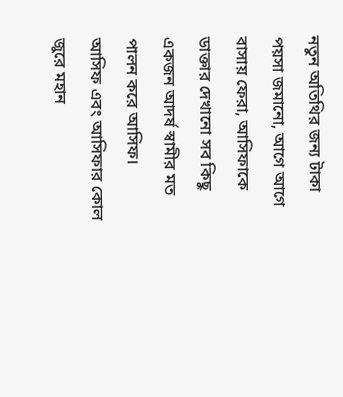নতুন অতিথির জন্য টাকা পয়সা জমানো, আগে আগে বাসায় ফেরা, আসিফাকে ডাক্তার দেখানো সব কিছু একজন আদর্ষ স্বামীর মত পালন করে আসিফ।
আসিফ এবং আসিফার কোল জুরে মহান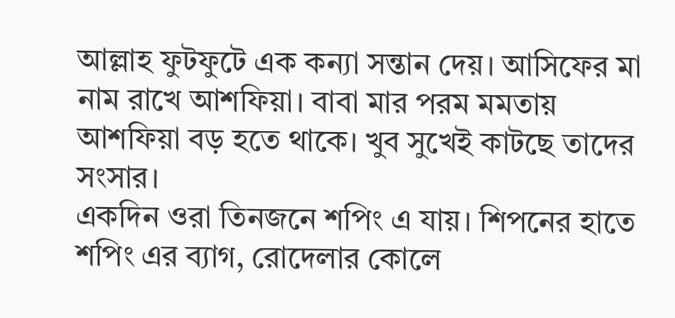আল্লাহ ফুটফুটে এক কন্যা সন্তান দেয়। আসিফের মা নাম রাখে আশফিয়া। বাবা মার পরম মমতায় আশফিয়া বড় হতে থাকে। খুব সুখেই কাটছে তাদের সংসার।
একদিন ওরা তিনজনে শপিং এ যায়। শিপনের হাতে শপিং এর ব্যাগ, রোদেলার কোলে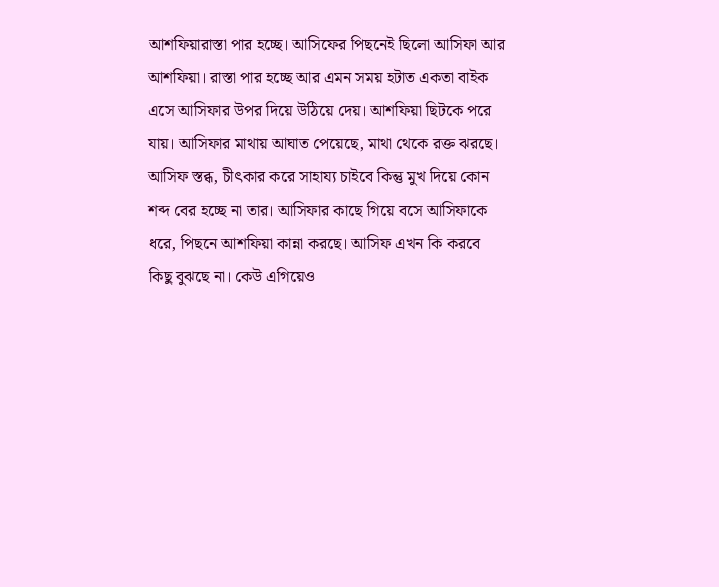আশফিয়ারাস্তা পার হচ্ছে। আসিফের পিছনেই ছিলো আসিফা আর আশফিয়া। রাস্তা পার হচ্ছে আর এমন সময় হটাত একতা বাইক এসে আসিফার উপর দিয়ে উঠিয়ে দেয়। আশফিয়া ছিটকে পরে যায়। আসিফার মাথায় আঘাত পেয়েছে, মাথা থেকে রক্ত ঝরছে। আসিফ স্তব্ধ, চীৎকার করে সাহায্য চাইবে কিন্তু মুখ দিয়ে কোন শব্দ বের হচ্ছে না তার। আসিফার কাছে গিয়ে বসে আসিফাকে ধরে, পিছনে আশফিয়া কান্না করছে। আসিফ এখন কি করবে কিছু বুঝছে না। কেউ এগিয়েও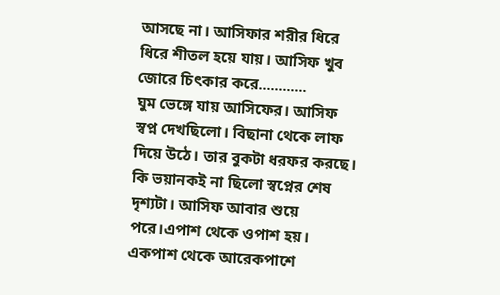আসছে না। আসিফার শরীর ধিরে ধিরে শীতল হয়ে যায়। আসিফ খুব জোরে চিৎকার করে............
ঘুম ভেঙ্গে যায় আসিফের। আসিফ স্বপ্ন দেখছিলো। বিছানা থেকে লাফ দিয়ে উঠে। তার বুকটা ধরফর করছে। কি ভয়ানকই না ছিলো স্বপ্নের শেষ দৃশ্যটা। আসিফ আবার শুয়ে পরে।এপাশ থেকে ওপাশ হয়। একপাশ থেকে আরেকপাশে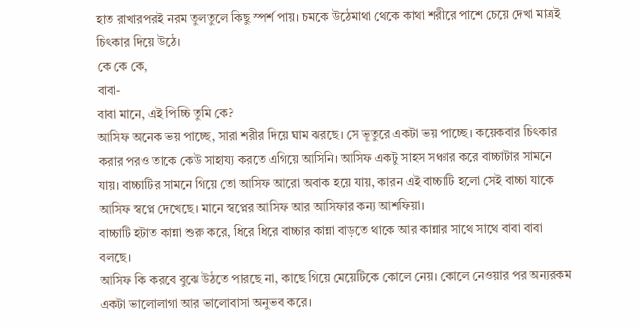হাত রাখারপরই নরম তুলতুলে কিছু স্পর্শ পায়। চমকে উঠেমাথা থেকে কাথা শরীরে পাশে চেয়ে দেখা মাত্রই চিৎকার দিয়ে উঠে।
কে কে কে,
বাবা-
বাবা মানে, এই পিচ্চি তুমি কে?
আসিফ অনেক ভয় পাচ্ছে, সারা শরীর দিয়ে ঘাম ঝরছে। সে ভূতুরে একটা ভয় পাচ্ছে। কয়েকবার চিৎকার করার পরও তাকে কেউ সাহায্য করতে এগিয়ে আসিনি। আসিফ একটু সাহস সঞ্চার করে বাচ্চাটার সামনে যায়। বাচ্চাটির সামনে গিয়ে তো আসিফ আরো অবাক হয়ে যায়, কারন এই বাচ্চাটি হলো সেই বাচ্চা যাকে আসিফ স্বপ্নে দেখেছে। মানে স্বপ্নের আসিফ আর আসিফার কন্য আশফিয়া।
বাচ্চাটি হটাত কান্না শুরু করে, ধিরে ধিরে বাচ্চার কান্না বাড়তে থাকে আর কান্নার সাথে সাথে বাবা বাবা বলছে।
আসিফ কি করবে বুঝে উঠতে পারছে না, কাছে গিয়ে মেয়েটিকে কোলে নেয়। কোলে নেওয়ার পর অন্যরকম একটা ভালোলাগা আর ভালোবাসা অনুভব করে।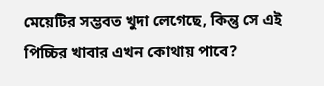মেয়েটির সম্ভবত খুদা লেগেছে, কিন্তু সে এই পিচ্চির খাবার এখন কোথায় পাবে?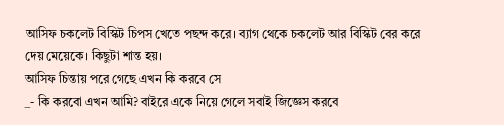আসিফ চকলেট বিস্কিট চিপস খেতে পছন্দ করে। ব্যাগ থেকে চকলেট আর বিস্কিট বের করে দেয় মেয়েকে। কিছুটা শান্ত হয়।
আসিফ চিন্তায় পরে গেছে এখন কি করবে সে
_- কি করবো এখন আমি? বাইরে একে নিয়ে গেলে সবাই জিজ্ঞেস করবে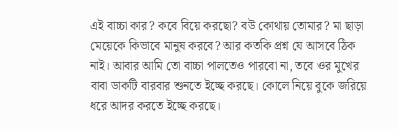এই বাচ্চা কার? কবে বিয়ে করছো? বউ কোথায় তোমার? মা ছাড়া মেয়েকে কিভাবে মানুষ করবে? আর কতকি প্রশ্ন যে আসবে ঠিক নাই। আবার আমি তো বাচ্চা পালতেও পারবো না, তবে ওর মুখের বাবা ডাকটি বারবার শুনতে ইচ্ছে করছে। কোলে নিয়ে বুকে জরিয়ে ধরে আদর করতে ইচ্ছে করছে।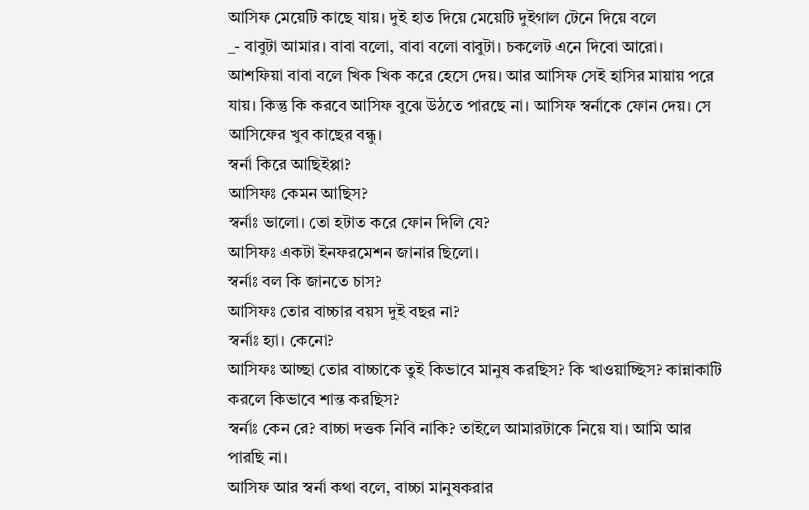আসিফ মেয়েটি কাছে যায়। দুই হাত দিয়ে মেয়েটি দুইগাল টেনে দিয়ে বলে
_- বাবুটা আমার। বাবা বলো, বাবা বলো বাবুটা। চকলেট এনে দিবো আরো।
আশফিয়া বাবা বলে খিক খিক করে হেসে দেয়। আর আসিফ সেই হাসির মায়ায় পরে যায়। কিন্তু কি করবে আসিফ বুঝে উঠতে পারছে না। আসিফ স্বর্নাকে ফোন দেয়। সে আসিফের খুব কাছের বন্ধু।
স্বর্না কিরে আছিইপ্পা?
আসিফঃ কেমন আছিস?
স্বর্নাঃ ভালো। তো হটাত করে ফোন দিলি যে?
আসিফঃ একটা ইনফরমেশন জানার ছিলো।
স্বর্নাঃ বল কি জানতে চাস?
আসিফঃ তোর বাচ্চার বয়স দুই বছর না?
স্বর্নাঃ হ্যা। কেনো?
আসিফঃ আচ্ছা তোর বাচ্চাকে তুই কিভাবে মানুষ করছিস? কি খাওয়াচ্ছিস? কান্নাকাটি করলে কিভাবে শান্ত করছিস?
স্বর্নাঃ কেন রে? বাচ্চা দত্তক নিবি নাকি? তাইলে আমারটাকে নিয়ে যা। আমি আর পারছি না।
আসিফ আর স্বর্না কথা বলে, বাচ্চা মানুষকরার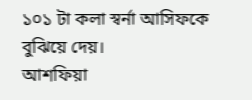১০১ টা কলা স্বর্না আসিফকে বুঝিয়ে দেয়।
আশফিয়া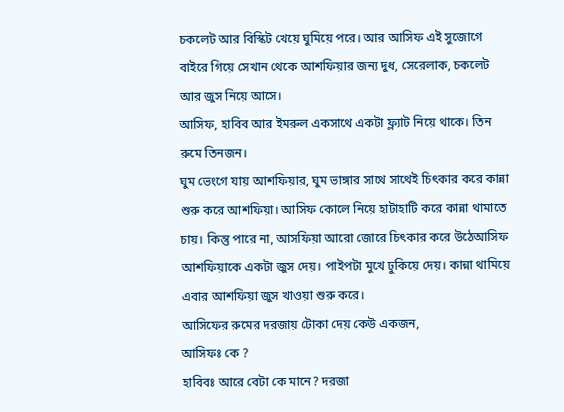চকলেট আর বিস্কিট খেয়ে ঘুমিয়ে পরে। আর আসিফ এই সুজোগে বাইরে গিয়ে সেখান থেকে আশফিয়ার জন্য দুধ, সেরেলাক, চকলেট আর জুস নিয়ে আসে।
আসিফ, হাবিব আর ইমরুল একসাথে একটা ফ্ল্যাট নিয়ে থাকে। তিন রুমে তিনজন।
ঘুম ভেংগে যায় আশফিয়ার, ঘুম ভাঙ্গার সাথে সাথেই চিৎকার করে কান্না শুরু করে আশফিয়া। আসিফ কোলে নিয়ে হাটাহাটি করে কান্না থামাতে চায়। কিন্তু পারে না, আসফিয়া আরো জোরে চিৎকার করে উঠেআসিফ আশফিয়াকে একটা জুস দেয়। পাইপটা মুখে ঢুকিয়ে দেয়। কান্না থামিয়ে এবার আশফিয়া জুস খাওয়া শুরু করে।
আসিফের রুমের দরজায় টোকা দেয় কেউ একজন,
আসিফঃ কে ?
হাবিবঃ আরে বেটা কে মানে? দরজা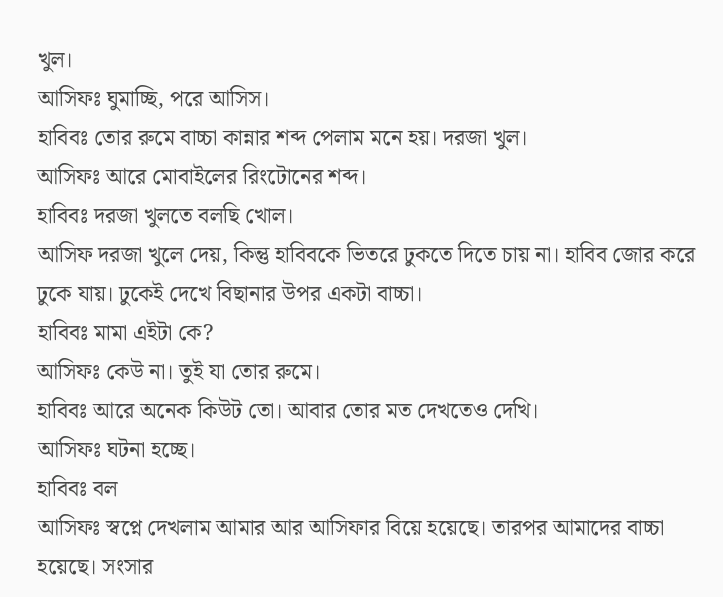খুল।
আসিফঃ ঘুমাচ্ছি, পরে আসিস।
হাবিবঃ তোর রুমে বাচ্চা কান্নার শব্দ পেলাম মনে হয়। দরজা খুল।
আসিফঃ আরে মোবাইলের রিংটোনের শব্দ।
হাবিবঃ দরজা খুলতে বলছি খোল।
আসিফ দরজা খুলে দেয়, কিন্তু হাবিবকে ভিতরে ঢুকতে দিতে চায় না। হাবিব জোর করে ঢুকে যায়। ঢুকেই দেখে বিছানার উপর একটা বাচ্চা।
হাবিবঃ মামা এইটা কে?
আসিফঃ কেউ না। তুই যা তোর রুমে।
হাবিবঃ আরে অনেক কিউট তো। আবার তোর মত দেখতেও দেখি।
আসিফঃ ঘটনা হচ্ছে।
হাবিবঃ বল
আসিফঃ স্বপ্নে দেখলাম আমার আর আসিফার বিয়ে হয়েছে। তারপর আমাদের বাচ্চা হয়েছে। সংসার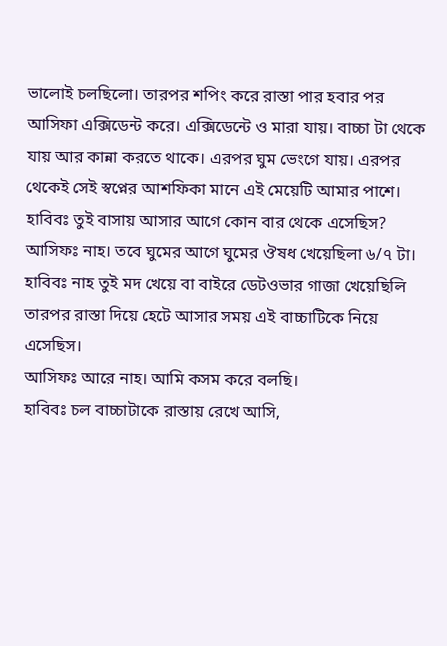ভালোই চলছিলো। তারপর শপিং করে রাস্তা পার হবার পর আসিফা এক্সিডেন্ট করে। এক্সিডেন্টে ও মারা যায়। বাচ্চা টা থেকে যায় আর কান্না করতে থাকে। এরপর ঘুম ভেংগে যায়। এরপর থেকেই সেই স্বপ্নের আশফিকা মানে এই মেয়েটি আমার পাশে।
হাবিবঃ তুই বাসায় আসার আগে কোন বার থেকে এসেছিস?
আসিফঃ নাহ। তবে ঘুমের আগে ঘুমের ঔষধ খেয়েছিলা ৬/৭ টা।
হাবিবঃ নাহ তুই মদ খেয়ে বা বাইরে ডেটওভার গাজা খেয়েছিলি তারপর রাস্তা দিয়ে হেটে আসার সময় এই বাচ্চাটিকে নিয়ে এসেছিস।
আসিফঃ আরে নাহ। আমি কসম করে বলছি।
হাবিবঃ চল বাচ্চাটাকে রাস্তায় রেখে আসি,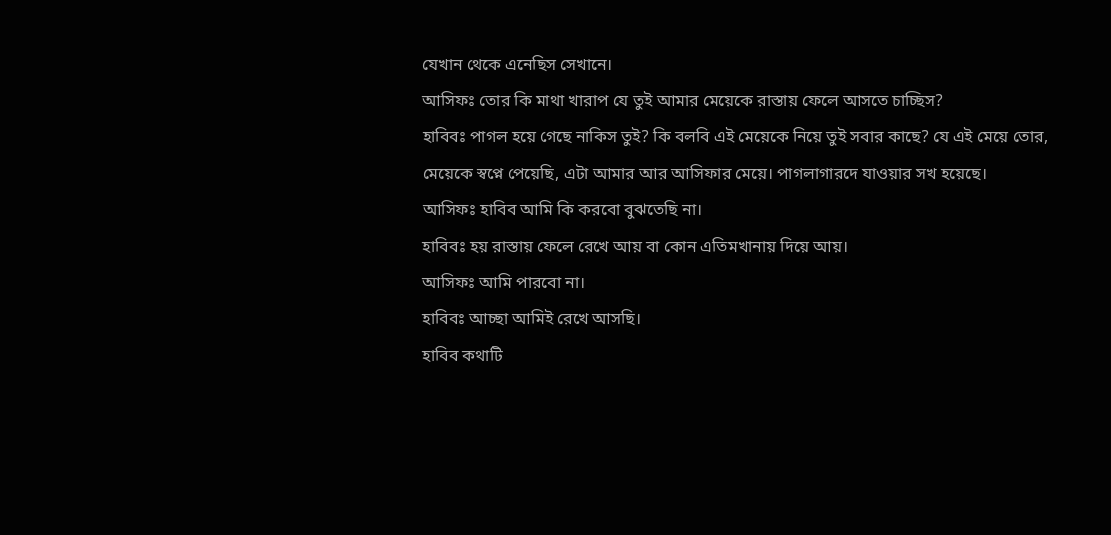যেখান থেকে এনেছিস সেখানে।
আসিফঃ তোর কি মাথা খারাপ যে তুই আমার মেয়েকে রাস্তায় ফেলে আসতে চাচ্ছিস?
হাবিবঃ পাগল হয়ে গেছে নাকিস তুই? কি বলবি এই মেয়েকে নিয়ে তুই সবার কাছে? যে এই মেয়ে তোর, মেয়েকে স্বপ্নে পেয়েছি, এটা আমার আর আসিফার মেয়ে। পাগলাগারদে যাওয়ার সখ হয়েছে।
আসিফঃ হাবিব আমি কি করবো বুঝতেছি না।
হাবিবঃ হয় রাস্তায় ফেলে রেখে আয় বা কোন এতিমখানায় দিয়ে আয়।
আসিফঃ আমি পারবো না।
হাবিবঃ আচ্ছা আমিই রেখে আসছি।
হাবিব কথাটি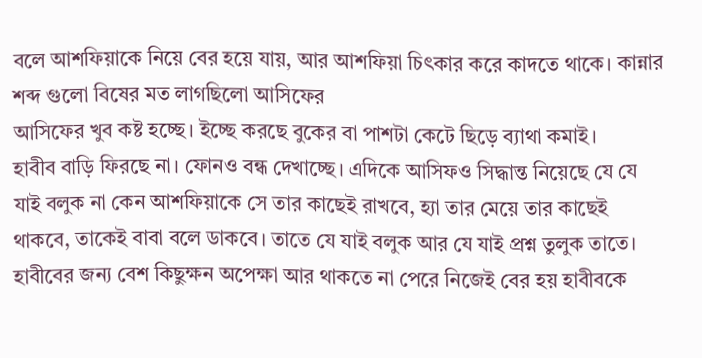বলে আশফিয়াকে নিয়ে বের হয়ে যায়, আর আশফিয়া চিৎকার করে কাদতে থাকে। কান্নার শব্দ গুলো বিষের মত লাগছিলো আসিফের
আসিফের খুব কষ্ট হচ্ছে। ইচ্ছে করছে বুকের বা পাশটা কেটে ছিড়ে ব্যাথা কমাই।
হাবীব বাড়ি ফিরছে না। ফোনও বন্ধ দেখাচ্ছে। এদিকে আসিফও সিদ্ধান্ত নিয়েছে যে যে যাই বলুক না কেন আশফিয়াকে সে তার কাছেই রাখবে, হ্যা তার মেয়ে তার কাছেই থাকবে, তাকেই বাবা বলে ডাকবে। তাতে যে যাই বলুক আর যে যাই প্রশ্ন তুলুক তাতে।
হাবীবের জন্য বেশ কিছুক্ষন অপেক্ষা আর থাকতে না পেরে নিজেই বের হয় হাবীবকে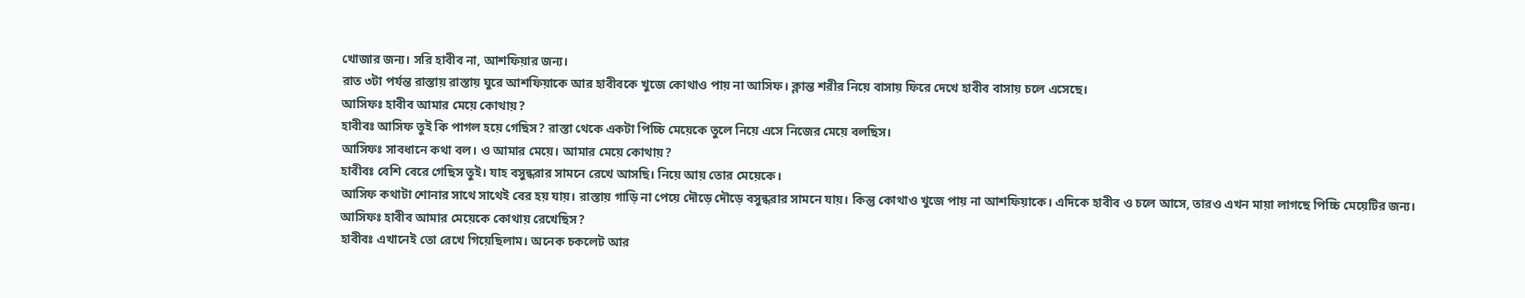খোজার জন্য। সরি হাবীব না, আশফিয়ার জন্য।
রাত ৩টা পর্যন্ত রাস্তায় রাস্তায় ঘুরে আশফিয়াকে আর হাবীবকে খুজে কোথাও পায় না আসিফ। ক্লান্ত শরীর নিয়ে বাসায় ফিরে দেখে হাবীব বাসায় চলে এসেছে।
আসিফঃ হাবীব আমার মেয়ে কোথায়?
হাবীবঃ আসিফ তুই কি পাগল হয়ে গেছিস? রাস্তা থেকে একটা পিচ্চি মেয়েকে তুলে নিয়ে এসে নিজের মেয়ে বলছিস।
আসিফঃ সাবধানে কথা বল। ও আমার মেয়ে। আমার মেয়ে কোথায়?
হাবীবঃ বেশি বেরে গেছিস তুই। যাহ বসুন্ধরার সামনে রেখে আসছি। নিয়ে আয় তোর মেয়েকে।
আসিফ কথাটা শোনার সাথে সাথেই বের হয় যায়। রাস্তায় গাড়ি না পেয়ে দৌড়ে দৌড়ে বসুন্ধরার সামনে যায়। কিন্তু কোথাও খুজে পায় না আশফিয়াকে। এদিকে হাবীব ও চলে আসে, তারও এখন মায়া লাগছে পিচ্চি মেয়েটির জন্য।
আসিফঃ হাবীব আমার মেয়েকে কোথায় রেখেছিস?
হাবীবঃ এখানেই তো রেখে গিয়েছিলাম। অনেক চকলেট আর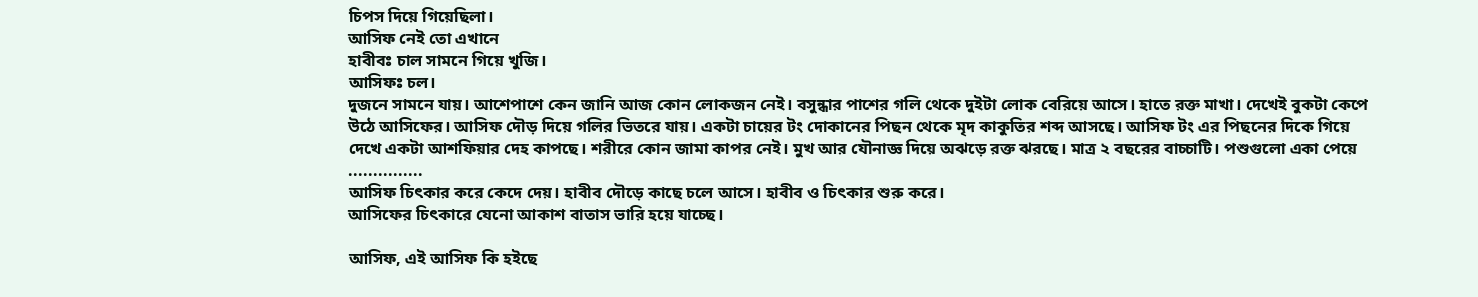চিপস দিয়ে গিয়েছিলা।
আসিফ নেই তো এখানে
হাবীবঃ চাল সামনে গিয়ে খুজি।
আসিফঃ চল।
দুজনে সামনে যায়। আশেপাশে কেন জানি আজ কোন লোকজন নেই। বসুন্ধার পাশের গলি থেকে দুইটা লোক বেরিয়ে আসে। হাতে রক্ত মাখা। দেখেই বুকটা কেপে উঠে আসিফের। আসিফ দৌড় দিয়ে গলির ভিতরে যায়। একটা চায়ের টং দোকানের পিছন থেকে মৃদ কাকুতির শব্দ আসছে। আসিফ টং এর পিছনের দিকে গিয়ে দেখে একটা আশফিয়ার দেহ কাপছে। শরীরে কোন জামা কাপর নেই। মুখ আর যৌনাজ্ঞ দিয়ে অঝড়ে রক্ত ঝরছে। মাত্র ২ বছরের বাচ্চাটি। পশুগুলো একা পেয়ে ...............
আসিফ চিৎকার করে কেদে দেয়। হাবীব দৌড়ে কাছে চলে আসে। হাবীব ও চিৎকার শুরু করে।
আসিফের চিৎকারে যেনো আকাশ বাতাস ভারি হয়ে যাচ্ছে।

আসিফ, এই আসিফ কি হইছে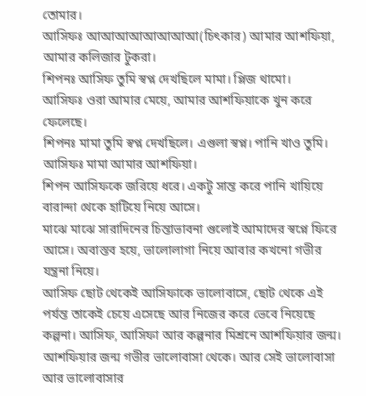তোমার।
আসিফঃ আআআআআআআআ(চিৎকার) আমার আশফিয়া, আমার কলিজার টুকরা।
শিপনঃ আসিফ তুমি স্বপ্ন দেখছিলে মামা। প্লিজ থামো।
আসিফঃ ওরা আমার মেয়ে, আমার আশফিয়াকে খুন করে ফেলেছে।
শিপনঃ মামা তুমি স্বপ্ন দেখছিলে। এগুলা স্বপ্ন। পানি খাও তুমি।
আসিফঃ মামা আমার আশফিয়া।
শিপন আসিফকে জরিয়ে ধরে। একটু সান্ত করে পানি খায়িয়ে বারান্দা থেকে হাটিয়ে নিয়ে আসে।
মাঝে মাঝে সারাদিনের চিন্তাভাবনা গুলোই আমাদের স্বপ্নে ফিরে আসে। অবাস্তব হয়ে, ভালোলাগা নিয়ে আবার কখনো গভীর যন্ত্রনা নিয়ে।
আসিফ ছোট থেকেই আসিফাকে ভালোবাসে, ছোট থেকে এই পর্যন্ত তাকেই চেয়ে এসেছে আর নিজের করে ভেবে নিয়েছে কল্পনা। আসিফ, আসিফা আর কল্পনার মিশ্রনে আশফিয়ার জন্ম। আশফিয়ার জন্ম গভীর ভালোবাসা থেকে। আর সেই ভালোবাসা আর ভালোবাসার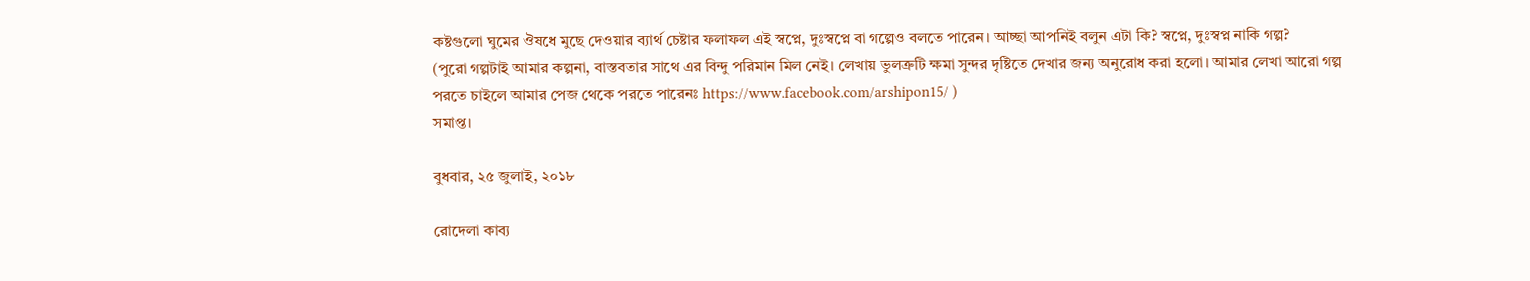কষ্টগুলো ঘুমের ঔষধে মুছে দেওয়ার ব্যার্থ চেষ্টার ফলাফল এই স্বপ্নে, দুঃস্বপ্নে বা গল্পেও বলতে পারেন। আচ্ছা আপনিই বলুন এটা কি? স্বপ্নে, দুঃস্বপ্ন নাকি গল্প?
(পুরো গল্পটাই আমার কল্পনা, বাস্তবতার সাথে এর বিন্দু পরিমান মিল নেই। লেখায় ভুলত্রুটি ক্ষমা সুন্দর দৃষ্টিতে দেখার জন্য অনুরোধ করা হলো। আমার লেখা আরো গল্প পরতে চাইলে আমার পেজ থেকে পরতে পারেনঃ https://www.facebook.com/arshipon15/ )
সমাপ্ত।

বুধবার, ২৫ জুলাই, ২০১৮

রোদেলা কাব্য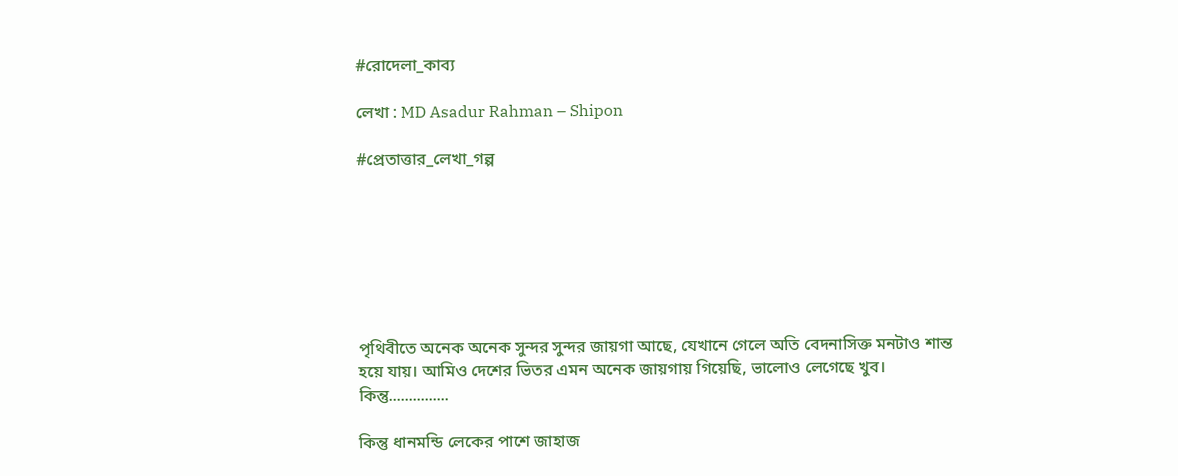#রোদেলা_কাব্য

লেখা : MD Asadur Rahman – Shipon

#প্রেতাত্তার_লেখা_গল্প







পৃথিবীতে অনেক অনেক সুন্দর সুন্দর জায়গা আছে, যেখানে গেলে অতি বেদনাসিক্ত মনটাও শান্ত হয়ে যায়। আমিও দেশের ভিতর এমন অনেক জায়গায় গিয়েছি, ভালোও লেগেছে খুব। কিন্তু...............

কিন্তু ধানমন্ডি লেকের পাশে জাহাজ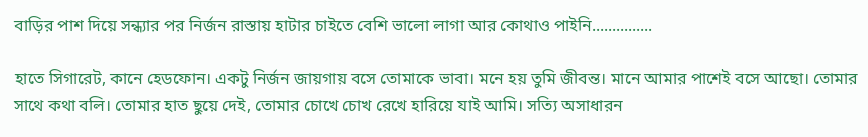বাড়ির পাশ দিয়ে সন্ধ্যার পর নির্জন রাস্তায় হাটার চাইতে বেশি ভালো লাগা আর কোথাও পাইনি...............

হাতে সিগারেট, কানে হেডফোন। একটু নির্জন জায়গায় বসে তোমাকে ভাবা। মনে হয় তুমি জীবন্ত। মানে আমার পাশেই বসে আছো। তোমার সাথে কথা বলি। তোমার হাত ছুয়ে দেই, তোমার চোখে চোখ রেখে হারিয়ে যাই আমি। সত্যি অসাধারন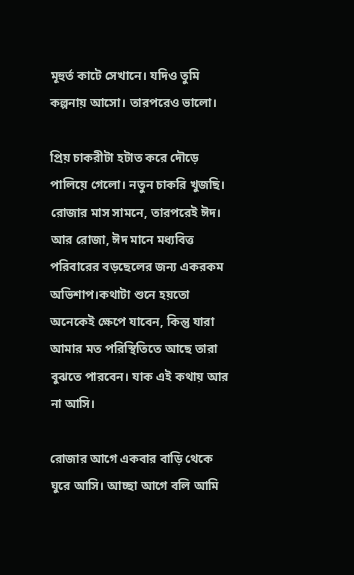মূহুর্ত কাটে সেখানে। যদিও তুমি কল্পনায় আসো। তারপরেও ভালো।

প্রিয় চাকরীটা হটাত করে দৌড়ে পালিয়ে গেলো। নতুন চাকরি খুজছি। রোজার মাস সামনে, তারপরেই ঈদ। আর রোজা, ঈদ মানে মধ্যবিত্ত পরিবারের বড়ছেলের জন্য একরকম অভিশাপ।কথাটা শুনে হয়তো অনেকেই ক্ষেপে যাবেন, কিন্তু যারা আমার মত পরিস্থিতিতে আছে তারা বুঝতে পারবেন। যাক এই কথায় আর না আসি।

রোজার আগে একবার বাড়ি থেকে ঘুরে আসি। আচ্ছা আগে বলি আমি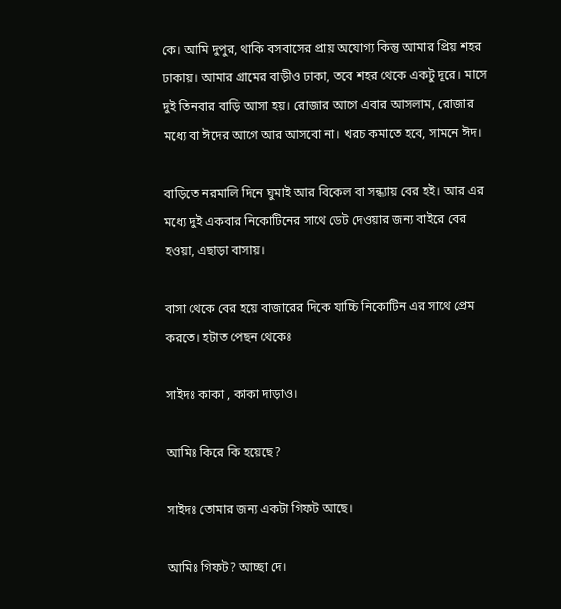কে। আমি দুপুর, থাকি বসবাসের প্রায় অযোগ্য কিন্তু আমার প্রিয় শহর ঢাকায়। আমার গ্রামের বাড়ীও ঢাকা, তবে শহর থেকে একটু দূরে। মাসে দুই তিনবার বাড়ি আসা হয়। রোজার আগে এবার আসলাম, রোজার মধ্যে বা ঈদের আগে আর আসবো না। খরচ কমাতে হবে, সামনে ঈদ।

বাড়িতে নরমালি দিনে ঘুমাই আর বিকেল বা সন্ধ্যায় বের হই। আর এর মধ্যে দুই একবার নিকোটিনের সাথে ডেট দেওয়ার জন্য বাইরে বের হওয়া, এছাড়া বাসায়।

বাসা থেকে বের হয়ে বাজারের দিকে যাচ্চি নিকোটিন এর সাথে প্রেম করতে। হটাত পেছন থেকেঃ

সাইদঃ কাকা , কাকা দাড়াও।

আমিঃ কিরে কি হয়েছে?

সাইদঃ তোমার জন্য একটা গিফট আছে।

আমিঃ গিফট? আচ্ছা দে।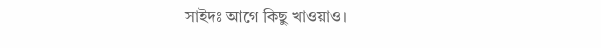সাইদঃ আগে কিছু খাওয়াও।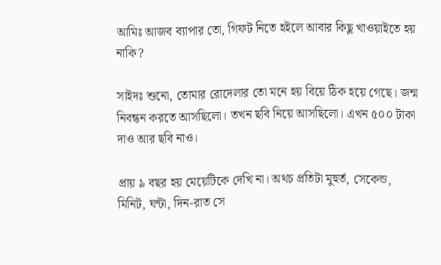আমিঃ আজব ব্যাপার তো, গিফট নিতে হইলে আবার কিছু খাওয়াইতে হয় নাকি?

সাইদঃ শুনো, তোমার রোদেলার তো মনে হয় বিয়ে ঠিক হয়ে গেছে। জন্ম নিবন্ধন করতে আসছিলো। তখন ছবি নিয়ে আসছিলো। এখন ৫০০ টাকা দাও আর ছবি নাও।

প্রায় ৯ বছর হয় মেয়েটিকে দেখি না। অথচ প্রতিটা মুহুর্ত, সেকেন্ড, মিনিট, ঘন্টা, দিন-রাত সে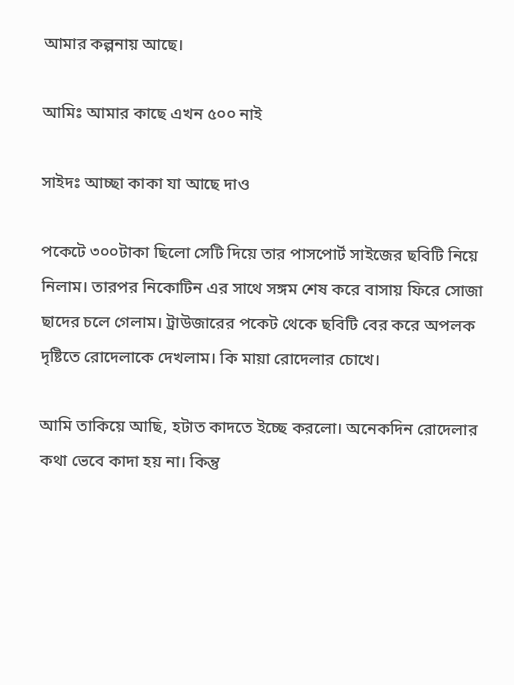আমার কল্পনায় আছে।

আমিঃ আমার কাছে এখন ৫০০ নাই

সাইদঃ আচ্ছা কাকা যা আছে দাও

পকেটে ৩০০টাকা ছিলো সেটি দিয়ে তার পাসপোর্ট সাইজের ছবিটি নিয়ে নিলাম। তারপর নিকোটিন এর সাথে সঙ্গম শেষ করে বাসায় ফিরে সোজা ছাদের চলে গেলাম। ট্রাউজারের পকেট থেকে ছবিটি বের করে অপলক দৃষ্টিতে রোদেলাকে দেখলাম। কি মায়া রোদেলার চোখে।

আমি তাকিয়ে আছি, হটাত কাদতে ইচ্ছে করলো। অনেকদিন রোদেলার কথা ভেবে কাদা হয় না। কিন্তু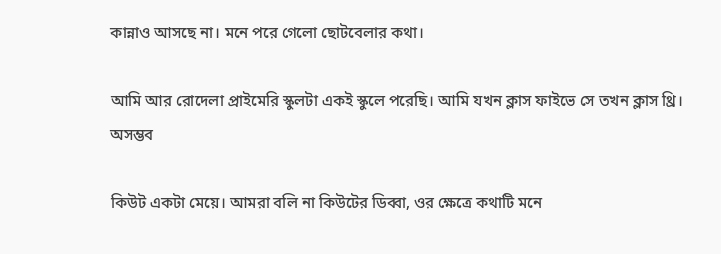কান্নাও আসছে না। মনে পরে গেলো ছোটবেলার কথা।

আমি আর রোদেলা প্রাইমেরি স্কুলটা একই স্কুলে পরেছি। আমি যখন ক্লাস ফাইভে সে তখন ক্লাস থ্রি। অসম্ভব

কিউট একটা মেয়ে। আমরা বলি না কিউটের ডিব্বা, ওর ক্ষেত্রে কথাটি মনে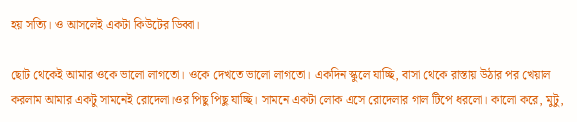হয় সত্যি। ও আসলেই একটা কিউটের ডিব্বা।

ছোট থেকেই আমার ওকে ভালো লাগতো। ওকে দেখতে ভালো লাগতো। একদিন স্কুলে যাচ্ছি, বাসা থেকে রাস্তায় উঠার পর খেয়াল করলাম আমার একটু সামনেই রোদেলা।ওর পিছু পিছু যাচ্ছি। সামনে একটা লোক এসে রোদেলার গাল টিপে ধরলো। কালো করে, মুটু,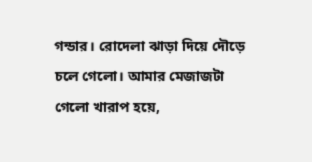গন্ডার। রোদেলা ঝাড়া দিয়ে দৌড়ে চলে গেলো। আমার মেজাজটা গেলো খারাপ হয়ে,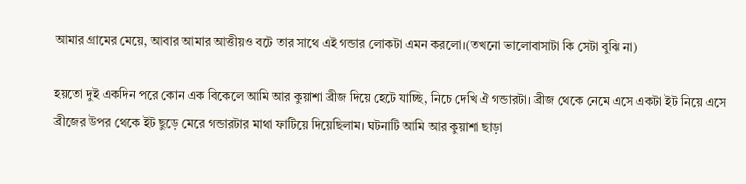আমার গ্রামের মেয়ে, আবার আমার আত্তীয়ও বটে তার সাথে এই গন্ডার লোকটা এমন করলো।(তখনো ভালোবাসাটা কি সেটা বুঝি না)

হয়তো দুই একদিন পরে কোন এক বিকেলে আমি আর কুয়াশা ব্রীজ দিয়ে হেটে যাচ্ছি, নিচে দেখি ঐ গন্ডারটা। ব্রীজ থেকে নেমে এসে একটা ইট নিয়ে এসে ব্রীজের উপর থেকে ইট ছুড়ে মেরে গন্ডারটার মাথা ফাটিয়ে দিয়েছিলাম। ঘটনাটি আমি আর কুয়াশা ছাড়া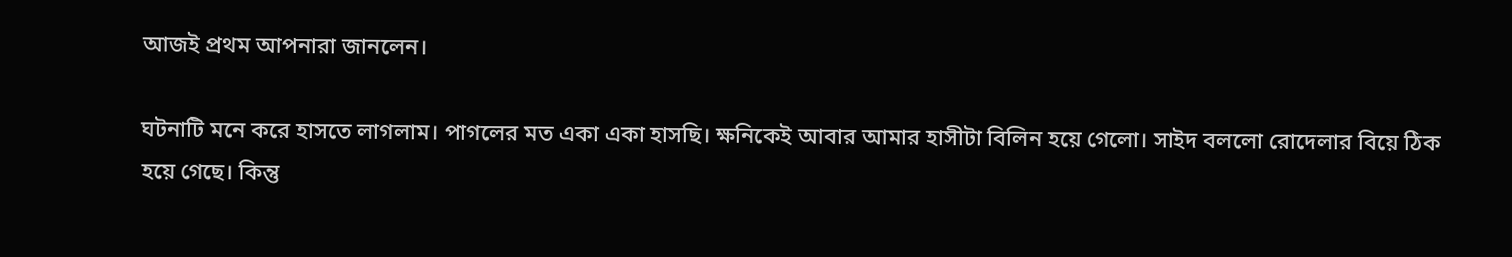আজই প্রথম আপনারা জানলেন।

ঘটনাটি মনে করে হাসতে লাগলাম। পাগলের মত একা একা হাসছি। ক্ষনিকেই আবার আমার হাসীটা বিলিন হয়ে গেলো। সাইদ বললো রোদেলার বিয়ে ঠিক হয়ে গেছে। কিন্তু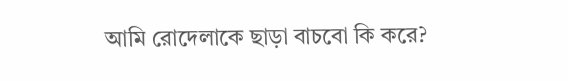আমি রোদেলাকে ছাড়া বাচবো কি করে?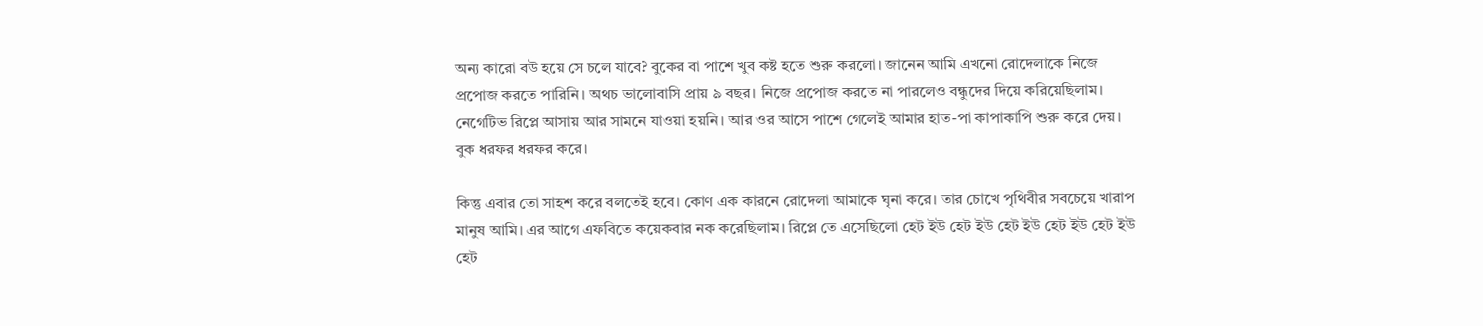অন্য কারো বউ হয়ে সে চলে যাবে? বুকের বা পাশে খুব কষ্ট হতে শুরু করলো। জানেন আমি এখনো রোদেলাকে নিজে প্রপোজ করতে পারিনি। অথচ ভালোবাসি প্রায় ৯ বছর। নিজে প্রপোজ করতে না পারলেও বন্ধুদের দিয়ে করিয়েছিলাম। নেগেটিভ রিপ্লে আসায় আর সামনে যাওয়া হয়নি। আর ওর আসে পাশে গেলেই আমার হাত-পা কাপাকাপি শুরু করে দেয়। বুক ধরফর ধরফর করে।

কিন্তু এবার তো সাহশ করে বলতেই হবে। কোণ এক কারনে রোদেলা আমাকে ঘৃনা করে। তার চোখে পৃথিবীর সবচেয়ে খারাপ মানুষ আমি। এর আগে এফবিতে কয়েকবার নক করেছিলাম। রিপ্লে তে এসেছিলো হেট ইউ হেট ইউ হেট ইউ হেট ইউ হেট ইউ হেট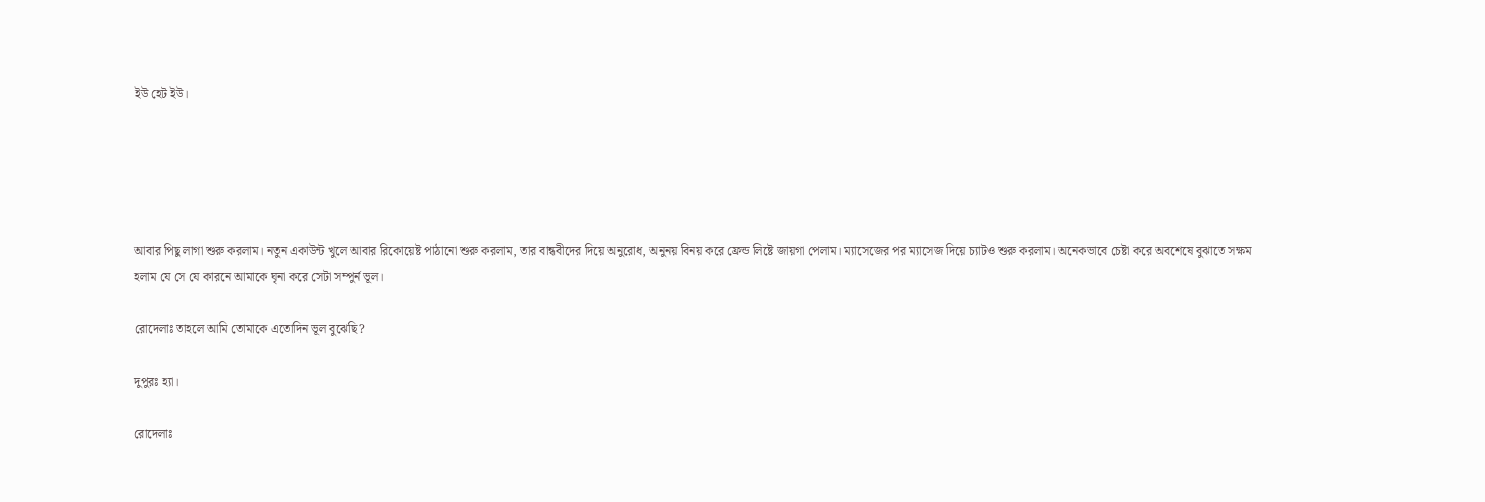ইউ হেট ইউ।





আবার পিছু লাগা শুরু করলাম। নতুন একাউন্ট খুলে আবার রিকোয়েষ্ট পাঠানো শুরু করলাম, তার বান্ধবীদের দিয়ে অনুরোধ, অনুনয় বিনয় করে ফ্রেন্ড লিষ্টে জায়গা পেলাম। ম্যাসেজের পর ম্যাসেজ দিয়ে চ্যাটও শুরু করলাম। অনেকভাবে চেষ্টা করে অবশেষে বুঝাতে সক্ষম হলাম যে সে যে কারনে আমাকে ঘৃনা করে সেটা সম্পুর্ন ভূল।

রোদেলাঃ তাহলে আমি তোমাকে এতোদিন ভূল বুঝেছি?

দুপুরঃ হ্যা।

রোদেলাঃ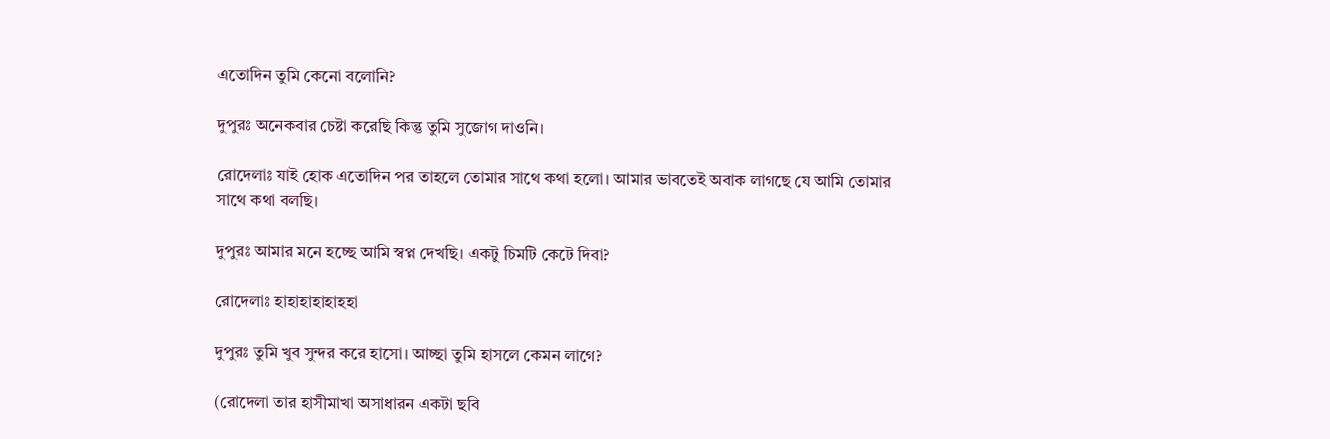এতোদিন তুমি কেনো বলোনি?

দুপুরঃ অনেকবার চেষ্টা করেছি কিন্তু তুমি সুজোগ দাওনি।

রোদেলাঃ যাই হোক এতোদিন পর তাহলে তোমার সাথে কথা হলো। আমার ভাবতেই অবাক লাগছে যে আমি তোমার সাথে কথা বলছি।

দুপুরঃ আমার মনে হচ্ছে আমি স্বপ্ন দেখছি। একটু চিমটি কেটে দিবা?

রোদেলাঃ হাহাহাহাহাহহা

দুপুরঃ তুমি খুব সুন্দর করে হাসো। আচ্ছা তুমি হাসলে কেমন লাগে?

(রোদেলা তার হাসীমাখা অসাধারন একটা ছবি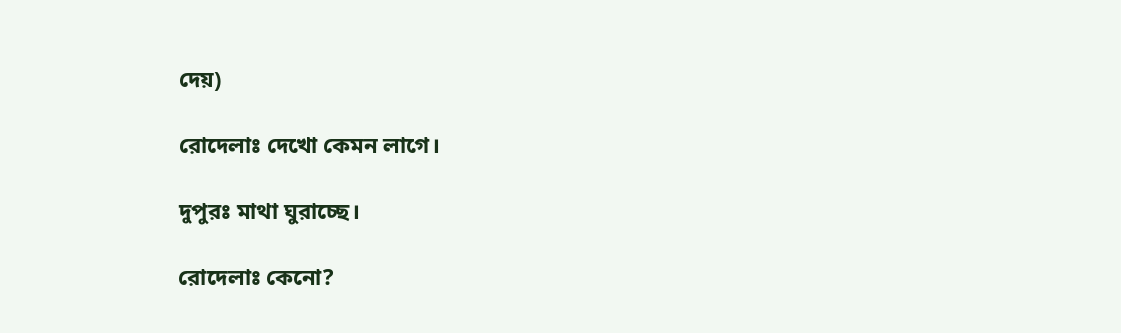দেয়)

রোদেলাঃ দেখো কেমন লাগে।

দুপুরঃ মাথা ঘুরাচ্ছে।

রোদেলাঃ কেনো?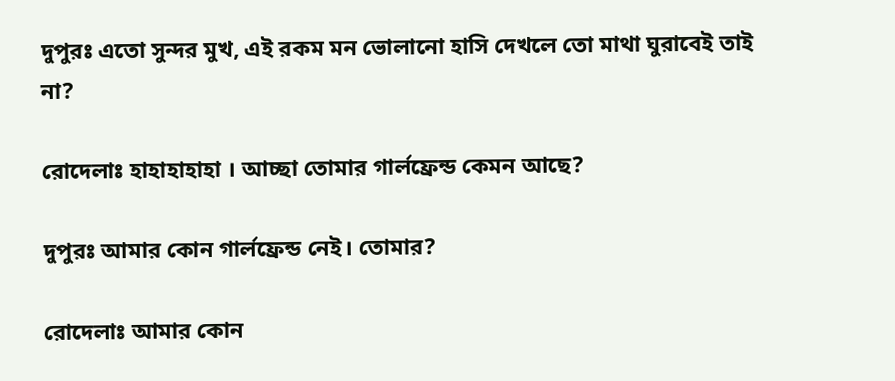দুপুরঃ এতো সুন্দর মুখ, এই রকম মন ভোলানো হাসি দেখলে তো মাথা ঘুরাবেই তাই না?

রোদেলাঃ হাহাহাহাহা । আচ্ছা তোমার গার্লফ্রেন্ড কেমন আছে?

দুপুরঃ আমার কোন গার্লফ্রেন্ড নেই। তোমার?

রোদেলাঃ আমার কোন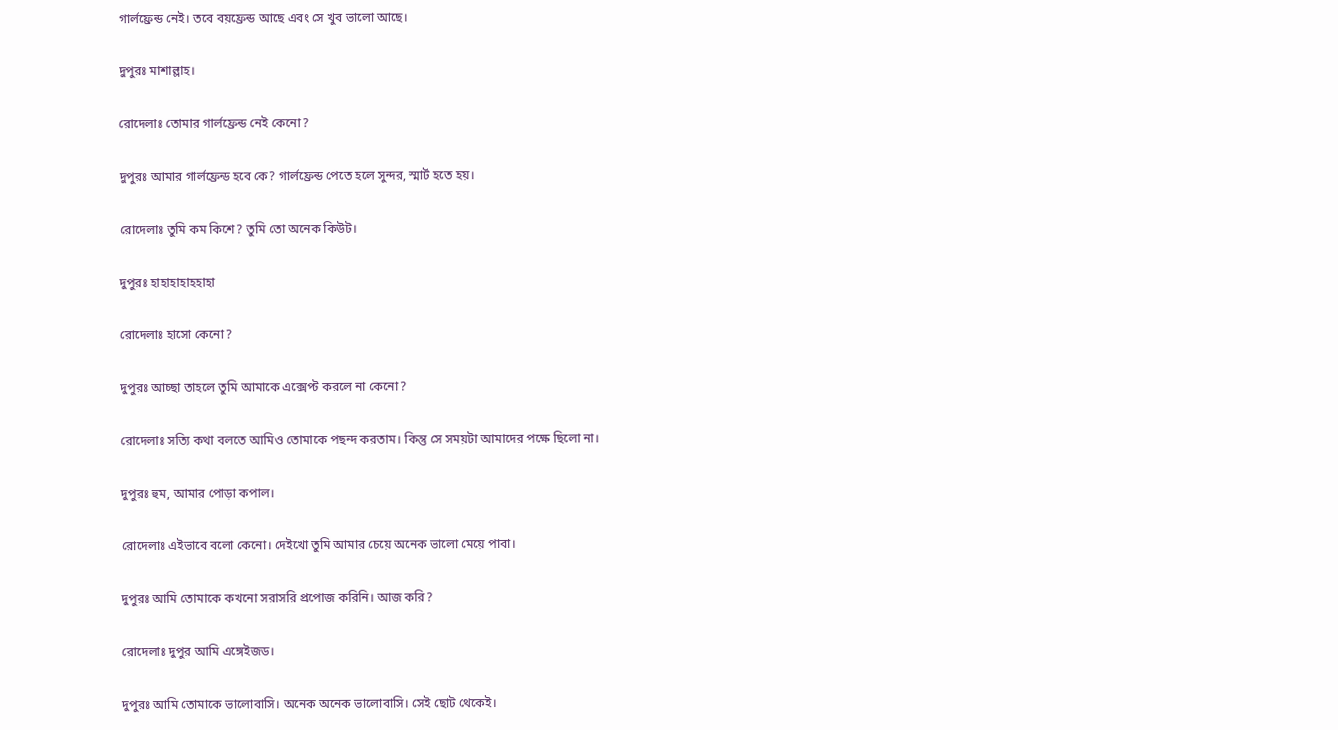গার্লফ্রেন্ড নেই। তবে বয়ফ্রেন্ড আছে এবং সে খুব ভালো আছে।

দুপুরঃ মাশাল্লাহ।

রোদেলাঃ তোমার গার্লফ্রেন্ড নেই কেনো?

দুপুরঃ আমার গার্লফ্রেন্ড হবে কে? গার্লফ্রেন্ড পেতে হলে সুন্দর, স্মার্ট হতে হয়।

রোদেলাঃ তুমি কম কিশে? তুমি তো অনেক কিউট।

দুপুরঃ হাহাহাহাহহাহা

রোদেলাঃ হাসো কেনো?

দুপুরঃ আচ্ছা তাহলে তুমি আমাকে এক্সেপ্ট করলে না কেনো?

রোদেলাঃ সত্যি কথা বলতে আমিও তোমাকে পছন্দ করতাম। কিন্তু সে সময়টা আমাদের পক্ষে ছিলো না।

দুপুরঃ হুম, আমার পোড়া কপাল।

রোদেলাঃ এইভাবে বলো কেনো। দেইখো তুমি আমার চেয়ে অনেক ভালো মেয়ে পাবা।

দুপুরঃ আমি তোমাকে কখনো সরাসরি প্রপোজ করিনি। আজ করি?

রোদেলাঃ দুপুর আমি এঙ্গেইজড।

দুপুরঃ আমি তোমাকে ভালোবাসি। অনেক অনেক ভালোবাসি। সেই ছোট থেকেই।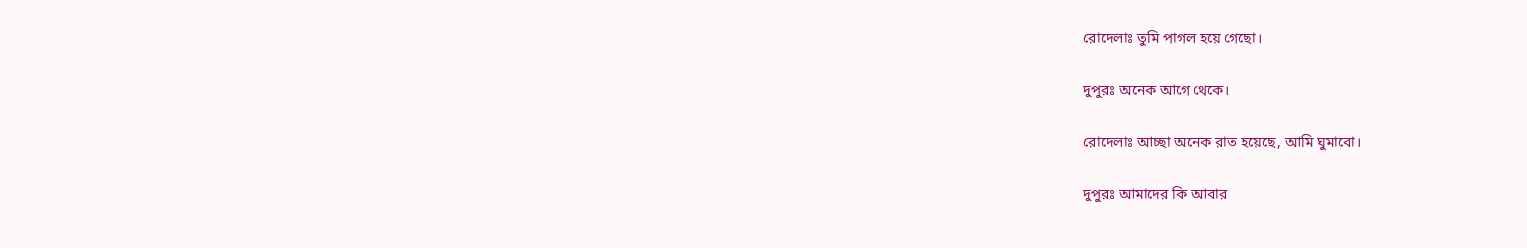রোদেলাঃ তুমি পাগল হয়ে গেছো।

দুপুরঃ অনেক আগে থেকে।

রোদেলাঃ আচ্ছা অনেক রাত হয়েছে, আমি ঘুমাবো।

দুপুরঃ আমাদের কি আবার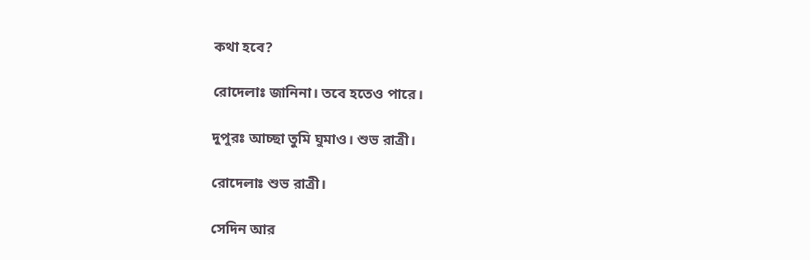কথা হবে?

রোদেলাঃ জানিনা। তবে হতেও পারে।

দুপুরঃ আচ্ছা তুমি ঘুমাও। শুভ রাত্রী।

রোদেলাঃ শুভ রাত্রী।

সেদিন আর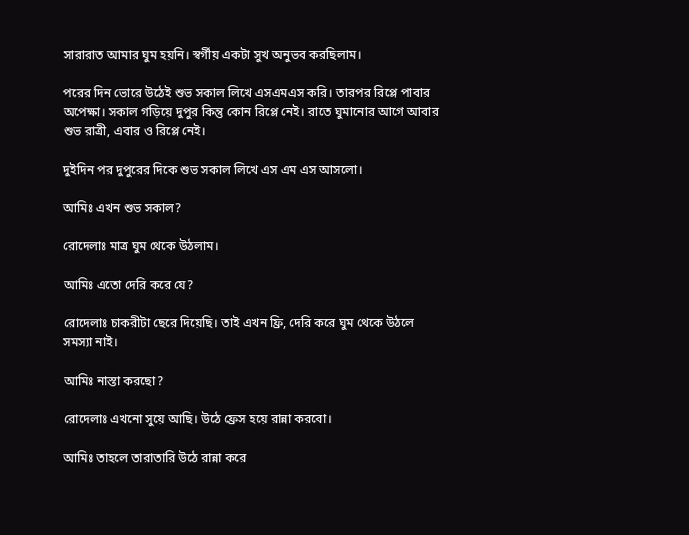সারারাত আমার ঘুম হয়নি। স্বর্গীয় একটা সুখ অনুভব করছিলাম।

পরের দিন ভোরে উঠেই শুভ সকাল লিখে এসএমএস করি। তারপর রিপ্লে পাবার অপেক্ষা। সকাল গড়িয়ে দুপুর কিন্তু কোন রিপ্লে নেই। রাতে ঘুমানোর আগে আবার শুভ রাত্রী, এবার ও রিপ্লে নেই।

দুইদিন পর দুপুরের দিকে শুভ সকাল লিখে এস এম এস আসলো।

আমিঃ এখন শুভ সকাল?

রোদেলাঃ মাত্র ঘুম থেকে উঠলাম।

আমিঃ এতো দেরি করে যে?

রোদেলাঃ চাকরীটা ছেরে দিয়েছি। তাই এখন ফ্রি, দেরি করে ঘুম থেকে উঠলে সমস্যা নাই।

আমিঃ নাস্তা করছো?

রোদেলাঃ এখনো সুয়ে আছি। উঠে ফ্রেস হয়ে রান্না করবো।

আমিঃ তাহলে তারাতারি উঠে রান্না করে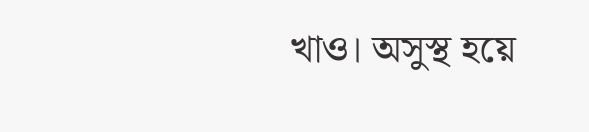খাও। অসুস্থ হয়ে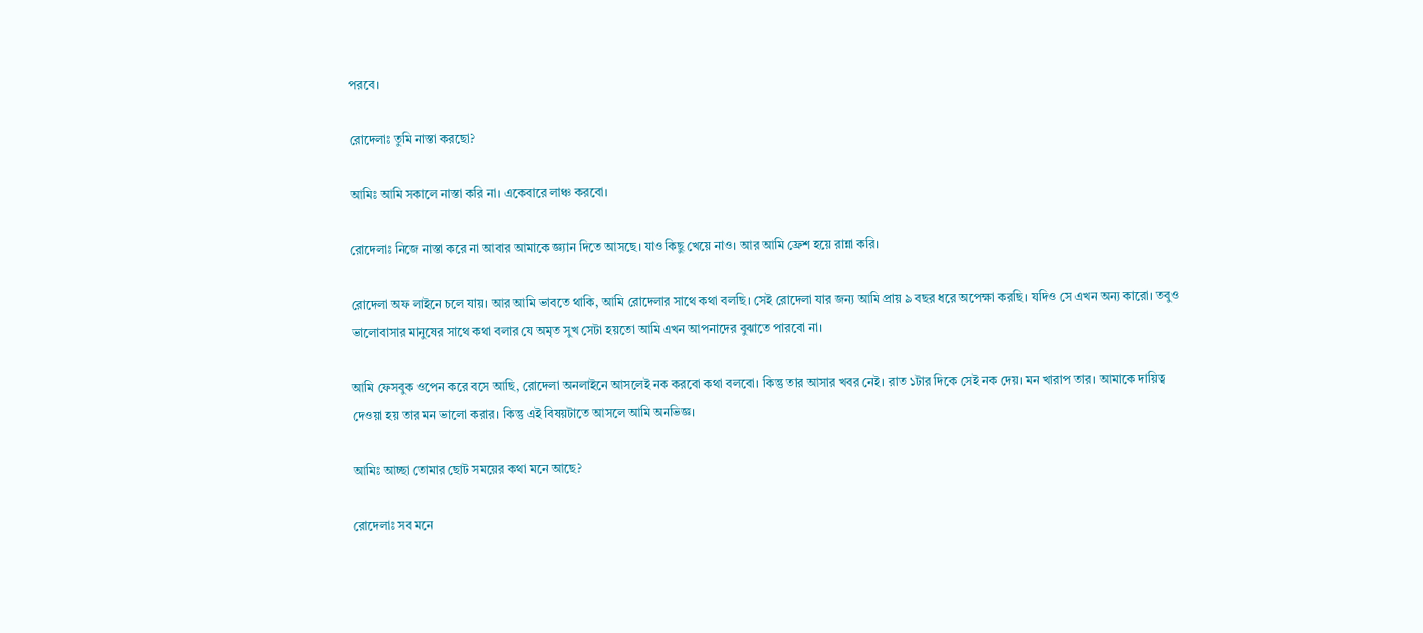পরবে।

রোদেলাঃ তুমি নাস্তা করছো?

আমিঃ আমি সকালে নাস্তা করি না। একেবারে লাঞ্চ করবো।

রোদেলাঃ নিজে নাস্তা করে না আবার আমাকে জ্ঞ্যান দিতে আসছে। যাও কিছু খেয়ে নাও। আর আমি ফ্রেশ হয়ে রান্না করি।

রোদেলা অফ লাইনে চলে যায়। আর আমি ভাবতে থাকি, আমি রোদেলার সাথে কথা বলছি। সেই রোদেলা যার জন্য আমি প্রায় ৯ বছর ধরে অপেক্ষা করছি। যদিও সে এখন অন্য কারো। তবুও ভালোবাসার মানুষের সাথে কথা বলার যে অমৃত সুখ সেটা হয়তো আমি এখন আপনাদের বুঝাতে পারবো না।

আমি ফেসবুক ওপেন করে বসে আছি, রোদেলা অনলাইনে আসলেই নক করবো কথা বলবো। কিন্তু তার আসার খবর নেই। রাত ১টার দিকে সেই নক দেয়। মন খারাপ তার। আমাকে দায়িত্ব দেওয়া হয় তার মন ভালো করার। কিন্তু এই বিষয়টাতে আসলে আমি অনভিজ্ঞ।

আমিঃ আচ্ছা তোমার ছোট সময়ের কথা মনে আছে?

রোদেলাঃ সব মনে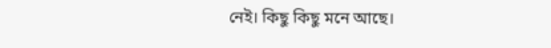নেই। কিছু কিছু মনে আছে।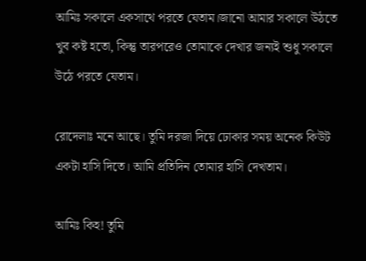আমিঃ সকালে একসাথে পরতে যেতাম।জানো আমার সকালে উঠতে খুব কষ্ট হতো, কিন্তু তারপরেও তোমাকে দেখার জন্যই শুধু সকালে উঠে পরতে যেতাম।

রোদেলাঃ মনে আছে। তুমি দরজা দিয়ে ঢোকার সময় অনেক কিউট একটা হাসি দিতে। আমি প্রতিদিন তোমার হাসি দেখতাম।

আমিঃ কিহ! তুমি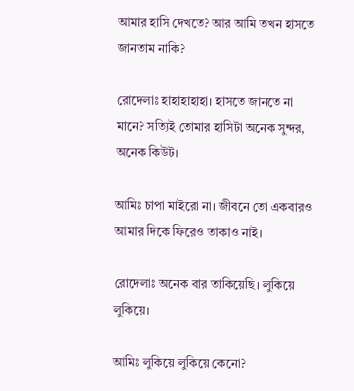আমার হাসি দেখতে? আর আমি তখন হাসতে জানতাম নাকি?

রোদেলাঃ হাহাহাহাহা। হাসতে জানতে না মানে? সত্যিই তোমার হাসিটা অনেক সুন্দর, অনেক কিউট।

আমিঃ চাপা মাইরো না। জীবনে তো একবারও আমার দিকে ফিরেও তাকাও নাই।

রোদেলাঃ অনেক বার তাকিয়েছি। লুকিয়ে লুকিয়ে।

আমিঃ লুকিয়ে লুকিয়ে কেনো?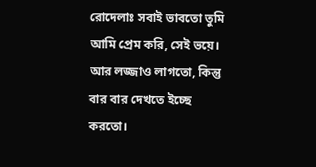রোদেলাঃ সবাই ভাবতো তুমি আমি প্রেম করি, সেই ভয়ে। আর লজ্জাও লাগতো, কিন্তু বার বার দেখতে ইচ্ছে করতো।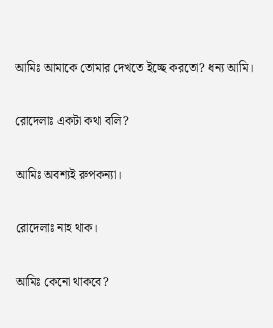আমিঃ আমাকে তোমার দেখতে ইচ্ছে করতো? ধন্য আমি।

রোদেলাঃ একটা কথা বলি?

আমিঃ অবশ্যই রুপকন্যা।

রোদেলাঃ নাহ থাক।

আমিঃ কেনো থাকবে?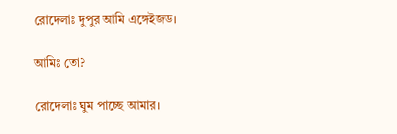রোদেলাঃ দুপুর আমি এঙ্গেইজড।

আমিঃ তো?

রোদেলাঃ ঘুম পাচ্ছে আমার।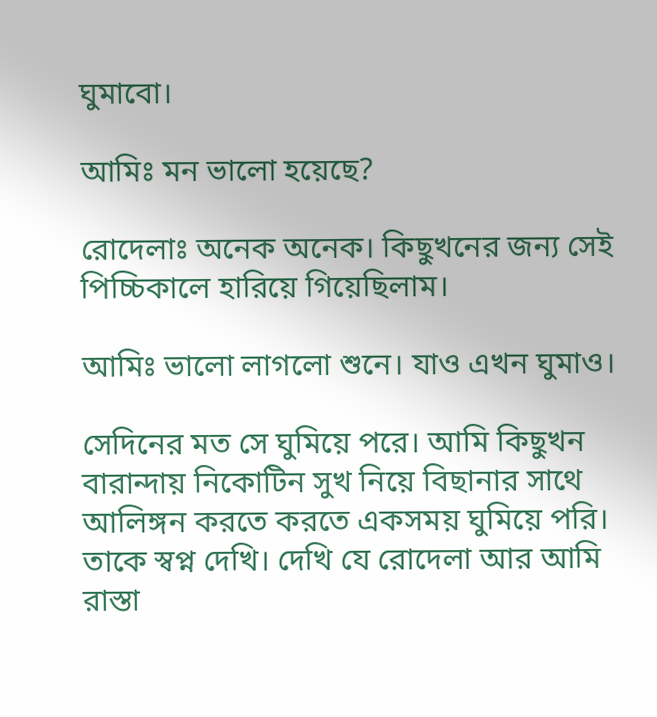ঘুমাবো।

আমিঃ মন ভালো হয়েছে?

রোদেলাঃ অনেক অনেক। কিছুখনের জন্য সেই পিচ্চিকালে হারিয়ে গিয়েছিলাম।

আমিঃ ভালো লাগলো শুনে। যাও এখন ঘুমাও।

সেদিনের মত সে ঘুমিয়ে পরে। আমি কিছুখন বারান্দায় নিকোটিন সুখ নিয়ে বিছানার সাথে আলিঙ্গন করতে করতে একসময় ঘুমিয়ে পরি। তাকে স্বপ্ন দেখি। দেখি যে রোদেলা আর আমি রাস্তা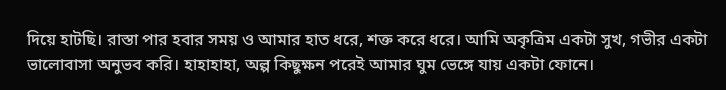দিয়ে হাটছি। রাস্তা পার হবার সময় ও আমার হাত ধরে, শক্ত করে ধরে। আমি অকৃত্রিম একটা সুখ, গভীর একটা ভালোবাসা অনুভব করি। হাহাহাহা, অল্প কিছুক্ষন পরেই আমার ঘুম ভেঙ্গে যায় একটা ফোনে।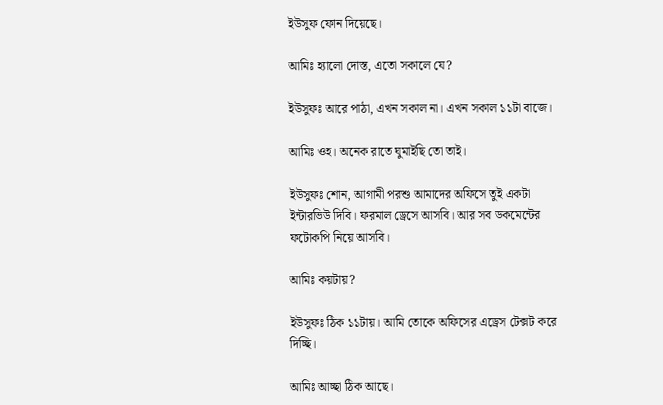ইউসুফ ফোন দিয়েছে।

আমিঃ হ্যালো দোস্ত, এতো সকালে যে?

ইউসুফঃ আরে পাঠা, এখন সকাল না। এখন সকাল ১১টা বাজে।

আমিঃ ওহ। অনেক রাতে ঘুমাইছি তো তাই।

ইউসুফঃ শোন, আগামী পরশু আমাদের অফিসে তুই একটা ইন্টারভিউ দিবি। ফরমাল ড্রেসে আসবি। আর সব ডকমেন্টের ফটোকপি নিয়ে আসবি।

আমিঃ কয়টায়?

ইউসুফঃ ঠিক ১১টায়। আমি তোকে অফিসের এড্রেস টেক্সট করে দিচ্ছি।

আমিঃ আচ্ছা ঠিক আছে।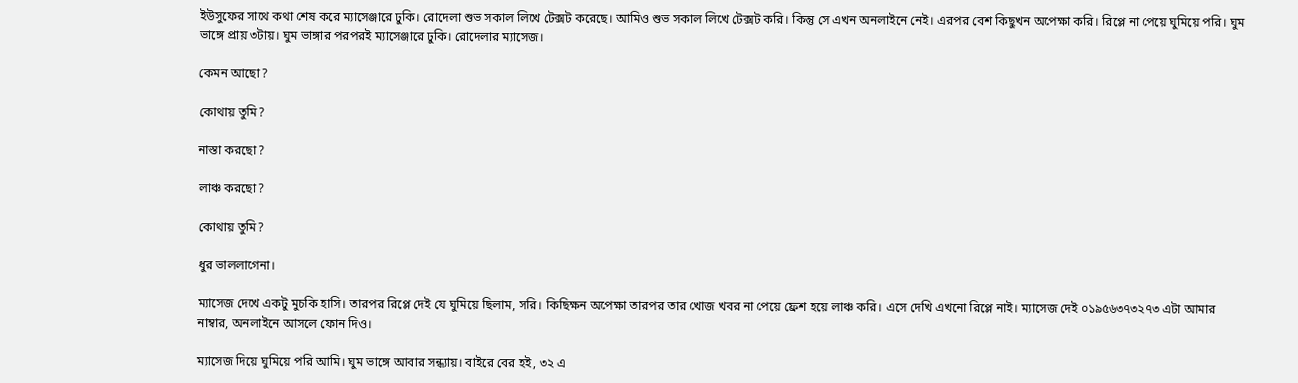ইউসুফের সাথে কথা শেষ করে ম্যাসেঞ্জারে ঢুকি। রোদেলা শুভ সকাল লিখে টেক্সট করেছে। আমিও শুভ সকাল লিখে টেক্সট করি। কিন্তু সে এখন অনলাইনে নেই। এরপর বেশ কিছুখন অপেক্ষা করি। রিপ্লে না পেয়ে ঘুমিয়ে পরি। ঘুম ভাঙ্গে প্রায় ৩টায়। ঘুম ভাঙ্গার পরপরই ম্যাসেঞ্জারে ঢুকি। রোদেলার ম্যাসেজ।

কেমন আছো?

কোথায় তুমি?

নাস্তা করছো?

লাঞ্চ করছো?

কোথায় তুমি?

ধুর ভাললাগেনা।

ম্যাসেজ দেখে একটু মুচকি হাসি। তারপর রিপ্লে দেই যে ঘুমিয়ে ছিলাম, সরি। কিছিক্ষন অপেক্ষা তারপর তার খোজ খবর না পেয়ে ফ্রেশ হয়ে লাঞ্চ করি। এসে দেখি এখনো রিপ্লে নাই। ম্যাসেজ দেই ০১৯৫৬৩৭৩২৭৩ এটা আমার নাম্বার, অনলাইনে আসলে ফোন দিও।

ম্যাসেজ দিয়ে ঘুমিয়ে পরি আমি। ঘুম ভাঙ্গে আবার সন্ধ্যায়। বাইরে বের হই, ৩২ এ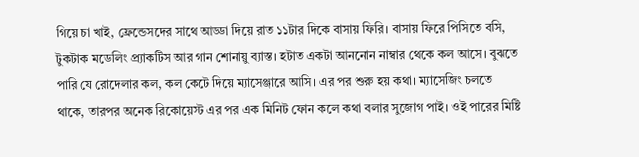গিয়ে চা খাই, ফ্রেন্ডেসদের সাথে আড্ডা দিয়ে রাত ১১টার দিকে বাসায় ফিরি। বাসায় ফিরে পিসিতে বসি, টুকটাক মডেলিং প্র্যাকটিস আর গান শোনায়ু ব্যাস্ত। হটাত একটা আননোন নাম্বার থেকে কল আসে। বুঝতে পারি যে রোদেলার কল, কল কেটে দিয়ে ম্যাসেঞ্জারে আসি। এর পর শুরু হয় কথা। ম্যাসেজিং চলতে থাকে, তারপর অনেক রিকোয়েস্ট এর পর এক মিনিট ফোন কলে কথা বলার সুজোগ পাই। ওই পারের মিষ্টি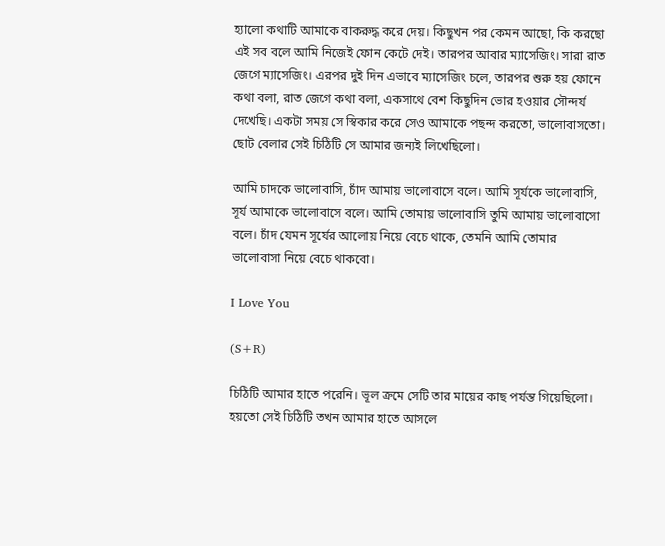হ্যালো কথাটি আমাকে বাকরুদ্ধ করে দেয়। কিছুখন পর কেমন আছো, কি করছো এই সব বলে আমি নিজেই ফোন কেটে দেই। তারপর আবার ম্যাসেজিং। সারা রাত জেগে ম্যাসেজিং। এরপর দুই দিন এভাবে ম্যাসেজিং চলে, তারপর শুরু হয় ফোনে কথা বলা, রাত জেগে কথা বলা, একসাথে বেশ কিছুদিন ভোর হওয়ার সৌন্দর্য দেখেছি। একটা সময় সে স্বিকার করে সেও আমাকে পছন্দ করতো, ভালোবাসতো। ছোট বেলার সেই চিঠিটি সে আমার জন্যই লিখেছিলো।

আমি চাদকে ভালোবাসি, চাঁদ আমায় ভালোবাসে বলে। আমি সূর্যকে ভালোবাসি, সূর্য আমাকে ভালোবাসে বলে। আমি তোমায় ভালোবাসি তুমি আমায় ভালোবাসো বলে। চাঁদ যেমন সূর্যের আলোয় নিয়ে বেচে থাকে, তেমনি আমি তোমার ভালোবাসা নিয়ে বেচে থাকবো।

I Love You

(S+R)

চিঠিটি আমার হাতে পরেনি। ভূল ক্রমে সেটি তার মায়ের কাছ পর্যন্ত গিয়েছিলো। হয়তো সেই চিঠিটি তখন আমার হাতে আসলে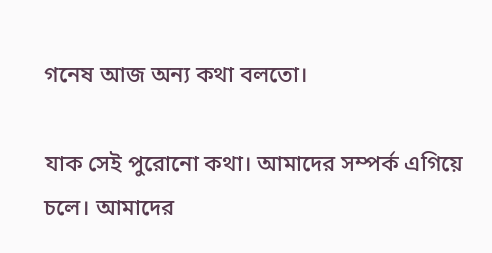গনেষ আজ অন্য কথা বলতো।

যাক সেই পুরোনো কথা। আমাদের সম্পর্ক এগিয়ে চলে। আমাদের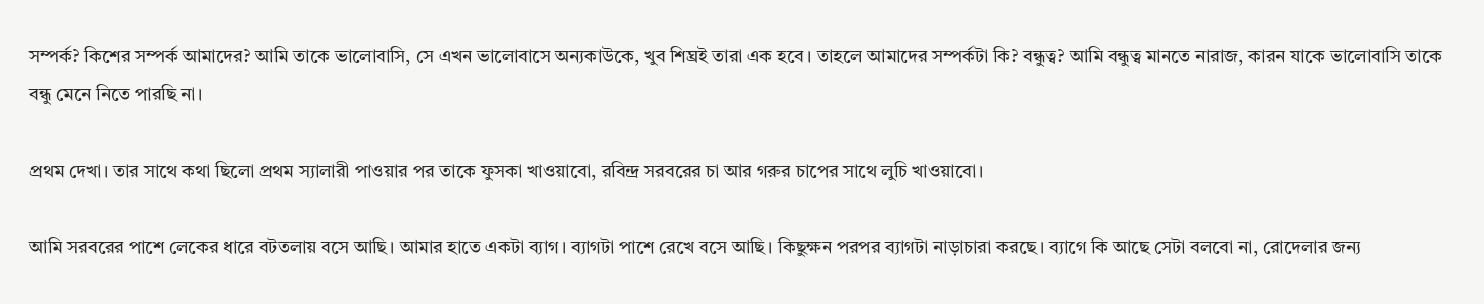সম্পর্ক? কিশের সম্পর্ক আমাদের? আমি তাকে ভালোবাসি, সে এখন ভালোবাসে অন্যকাউকে, খুব শিঘ্রই তারা এক হবে। তাহলে আমাদের সম্পর্কটা কি? বন্ধুত্ব? আমি বন্ধুত্ব মানতে নারাজ, কারন যাকে ভালোবাসি তাকে বন্ধু মেনে নিতে পারছি না।

প্রথম দেখা। তার সাথে কথা ছিলো প্রথম স্যালারী পাওয়ার পর তাকে ফুসকা খাওয়াবো, রবিন্দ্র সরবরের চা আর গরুর চাপের সাথে লুচি খাওয়াবো।

আমি সরবরের পাশে লেকের ধারে বটতলায় বসে আছি। আমার হাতে একটা ব্যাগ। ব্যাগটা পাশে রেখে বসে আছি। কিছুক্ষন পরপর ব্যাগটা নাড়াচারা করছে। ব্যাগে কি আছে সেটা বলবো না, রোদেলার জন্য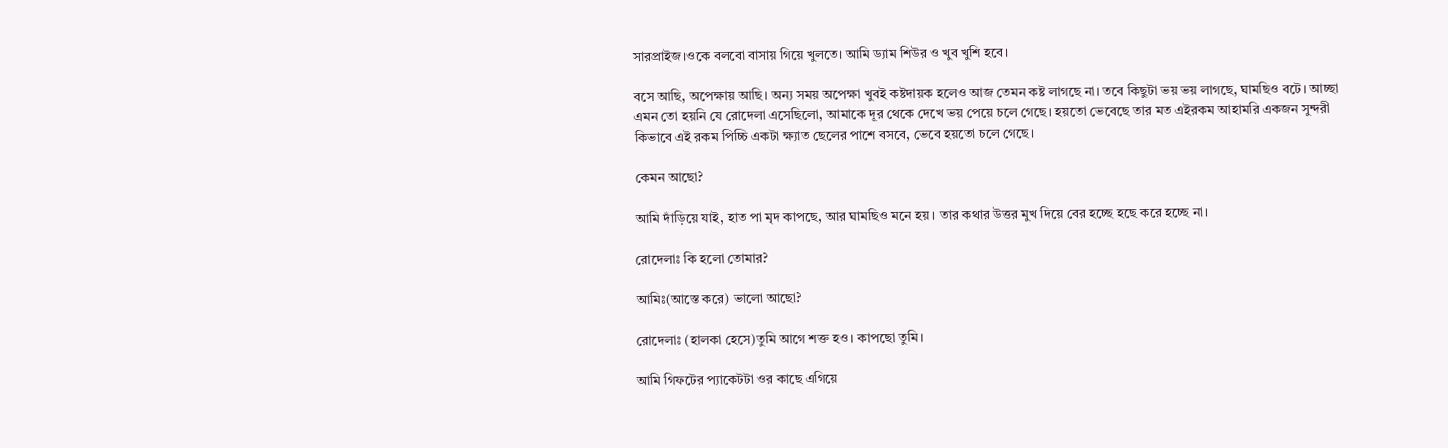সারপ্রাইজ।ওকে বলবো বাসায় গিয়ে খুলতে। আমি ড্যাম শিউর ও খুব খুশি হবে।

বসে আছি, অপেক্ষায় আছি। অন্য সময় অপেক্ষা খুবই কষ্টদায়ক হলেও আজ তেমন কষ্ট লাগছে না। তবে কিছুটা ভয় ভয় লাগছে, ঘামছিও বটে। আচ্ছা এমন তো হয়নি যে রোদেলা এসেছিলো, আমাকে দূর থেকে দেখে ভয় পেয়ে চলে গেছে। হয়তো ভেবেছে তার মত এইরকম আহামরি একজন সুন্দরী কিভাবে এই রকম পিচ্চি একটা ক্ষ্যাত ছেলের পাশে বসবে, ভেবে হয়তো চলে গেছে।

কেমন আছো?

আমি দাঁড়িয়ে যাই, হাত পা মৃদ কাপছে, আর ঘামছিও মনে হয়। তার কথার উত্তর মুখ দিয়ে বের হচ্ছে হছে করে হচ্ছে না।

রোদেলাঃ কি হলো তোমার?

আমিঃ(আস্তে করে) ভালো আছো?

রোদেলাঃ (হালকা হেসে)তুমি আগে শক্ত হও। কাপছো তুমি।

আমি গিফটের প্যাকেটটা ওর কাছে এগিয়ে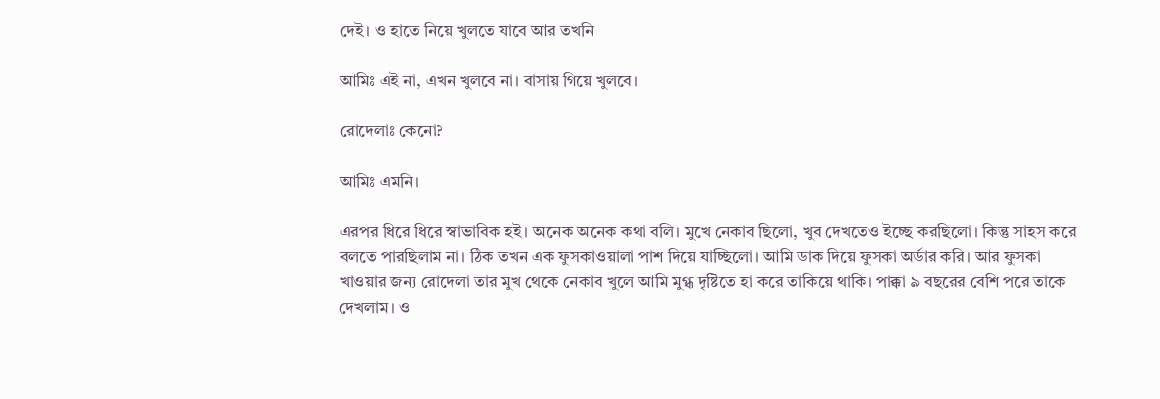দেই। ও হাতে নিয়ে খুলতে যাবে আর তখনি

আমিঃ এই না, এখন খুলবে না। বাসায় গিয়ে খুলবে।

রোদেলাঃ কেনো?

আমিঃ এমনি।

এরপর ধিরে ধিরে স্বাভাবিক হই। অনেক অনেক কথা বলি। মুখে নেকাব ছিলো, খুব দেখতেও ইচ্ছে করছিলো। কিন্তু সাহস করে বলতে পারছিলাম না। ঠিক তখন এক ফুসকাওয়ালা পাশ দিয়ে যাচ্ছিলো। আমি ডাক দিয়ে ফুসকা অর্ডার করি। আর ফুসকা খাওয়ার জন্য রোদেলা তার মুখ থেকে নেকাব খুলে আমি মুগ্ধ দৃষ্টিতে হা করে তাকিয়ে থাকি। পাক্কা ৯ বছরের বেশি পরে তাকে দেখলাম। ও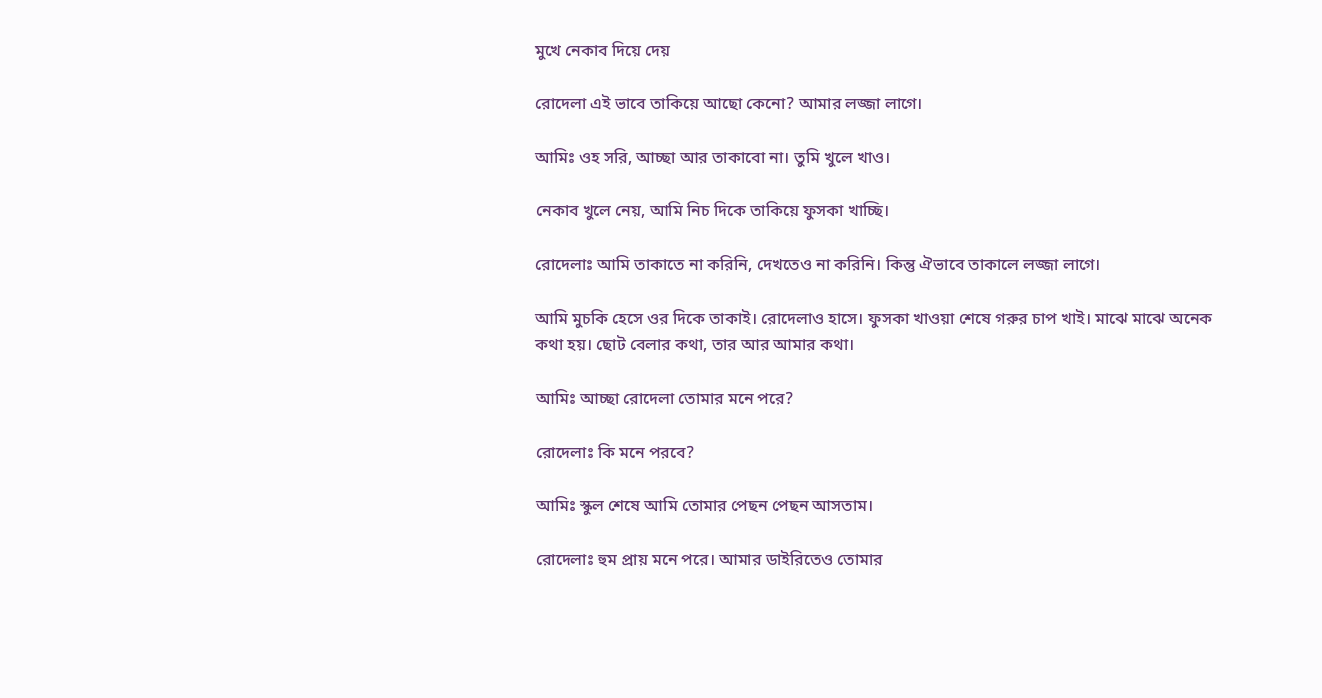মুখে নেকাব দিয়ে দেয়

রোদেলা এই ভাবে তাকিয়ে আছো কেনো? আমার লজ্জা লাগে।

আমিঃ ওহ সরি, আচ্ছা আর তাকাবো না। তুমি খুলে খাও।

নেকাব খুলে নেয়, আমি নিচ দিকে তাকিয়ে ফুসকা খাচ্ছি।

রোদেলাঃ আমি তাকাতে না করিনি, দেখতেও না করিনি। কিন্তু ঐভাবে তাকালে লজ্জা লাগে।

আমি মুচকি হেসে ওর দিকে তাকাই। রোদেলাও হাসে। ফুসকা খাওয়া শেষে গরুর চাপ খাই। মাঝে মাঝে অনেক কথা হয়। ছোট বেলার কথা, তার আর আমার কথা।

আমিঃ আচ্ছা রোদেলা তোমার মনে পরে?

রোদেলাঃ কি মনে পরবে?

আমিঃ স্কুল শেষে আমি তোমার পেছন পেছন আসতাম।

রোদেলাঃ হুম প্রায় মনে পরে। আমার ডাইরিতেও তোমার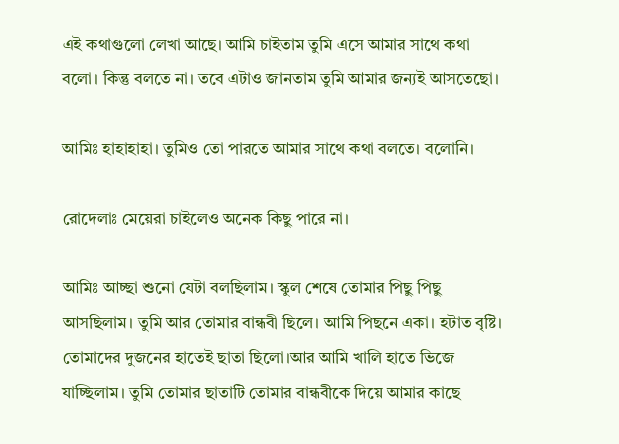এই কথাগুলো লেখা আছে। আমি চাইতাম তুমি এসে আমার সাথে কথা বলো। কিন্তু বলতে না। তবে এটাও জানতাম তুমি আমার জন্যই আসতেছো।

আমিঃ হাহাহাহা। তুমিও তো পারতে আমার সাথে কথা বলতে। বলোনি।

রোদেলাঃ মেয়েরা চাইলেও অনেক কিছু পারে না।

আমিঃ আচ্ছা শুনো যেটা বলছিলাম। স্কুল শেষে তোমার পিছু পিছু আসছিলাম। তুমি আর তোমার বান্ধবী ছিলে। আমি পিছনে একা। হটাত বৃষ্টি। তোমাদের দুজনের হাতেই ছাতা ছিলো।আর আমি খালি হাতে ভিজে যাচ্ছিলাম। তুমি তোমার ছাতাটি তোমার বান্ধবীকে দিয়ে আমার কাছে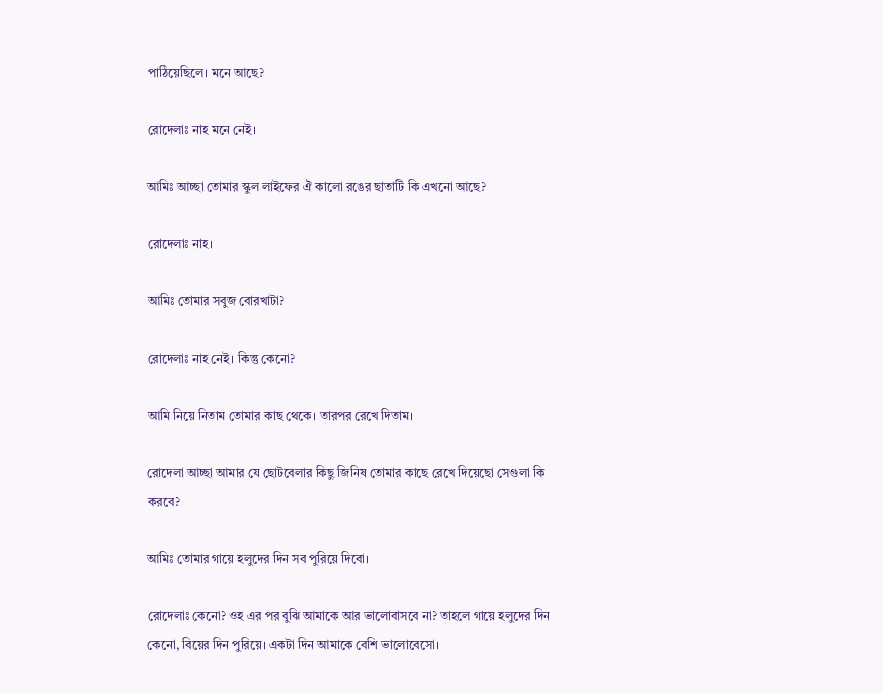পাঠিয়েছিলে। মনে আছে?

রোদেলাঃ নাহ মনে নেই।

আমিঃ আচ্ছা তোমার স্কুল লাইফের ঐ কালো রঙের ছাতাটি কি এখনো আছে?

রোদেলাঃ নাহ।

আমিঃ তোমার সবুজ বোরখাটা?

রোদেলাঃ নাহ নেই। কিন্তু কেনো?

আমি নিয়ে নিতাম তোমার কাছ থেকে। তারপর রেখে দিতাম।

রোদেলা আচ্ছা আমার যে ছোটবেলার কিছু জিনিষ তোমার কাছে রেখে দিয়েছো সেগুলা কি করবে?

আমিঃ তোমার গায়ে হলুদের দিন সব পুরিয়ে দিবো।

রোদেলাঃ কেনো? ওহ এর পর বুঝি আমাকে আর ভালোবাসবে না? তাহলে গায়ে হলুদের দিন কেনো, বিয়ের দিন পুরিয়ে। একটা দিন আমাকে বেশি ভালোবেসো।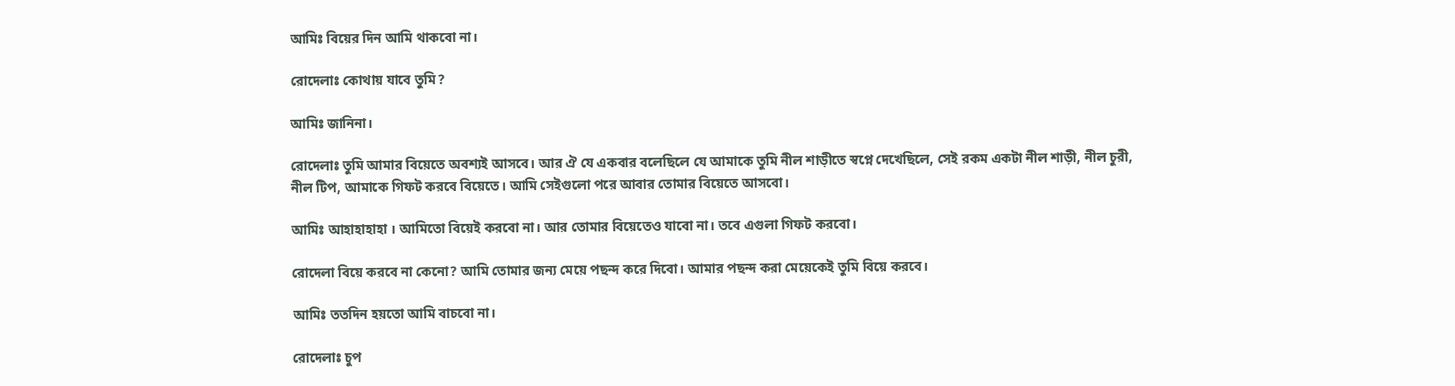আমিঃ বিয়ের দিন আমি থাকবো না।

রোদেলাঃ কোথায় যাবে তুমি?

আমিঃ জানিনা।

রোদেলাঃ তুমি আমার বিয়েতে অবশ্যই আসবে। আর ঐ যে একবার বলেছিলে যে আমাকে তুমি নীল শাড়ীতে স্বপ্নে দেখেছিলে, সেই রকম একটা নীল শাড়ী, নীল চুরী, নীল টিপ, আমাকে গিফট করবে বিয়েতে। আমি সেইগুলো পরে আবার তোমার বিয়েতে আসবো।

আমিঃ আহাহাহাহা । আমিতো বিয়েই করবো না। আর তোমার বিয়েতেও যাবো না। তবে এগুলা গিফট করবো।

রোদেলা বিয়ে করবে না কেনো? আমি তোমার জন্য মেয়ে পছন্দ করে দিবো। আমার পছন্দ করা মেয়েকেই তুমি বিয়ে করবে।

আমিঃ ততদিন হয়তো আমি বাচবো না।

রোদেলাঃ চুপ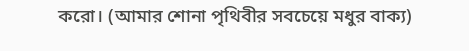করো। (আমার শোনা পৃথিবীর সবচেয়ে মধুর বাক্য)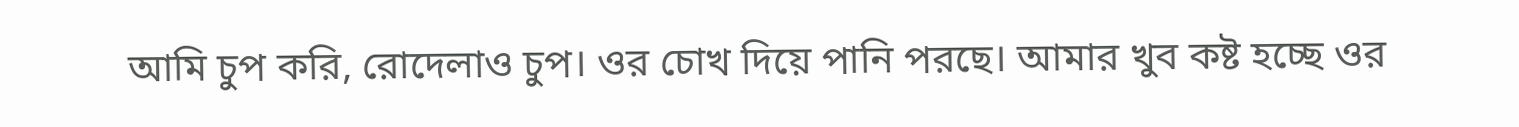আমি চুপ করি, রোদেলাও চুপ। ওর চোখ দিয়ে পানি পরছে। আমার খুব কষ্ট হচ্ছে ওর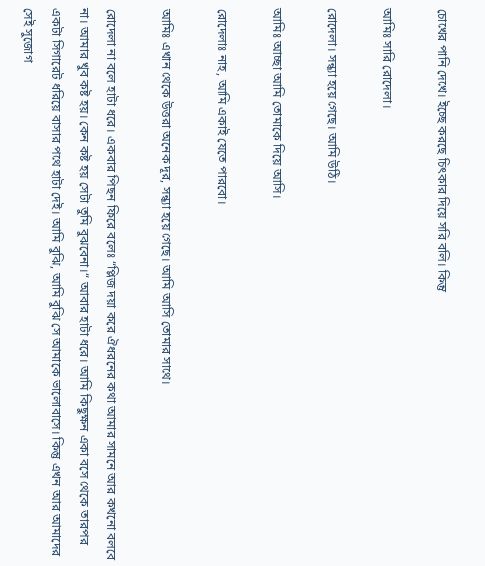চোখের পানি দেখে। ইচ্ছে করছে চিৎকার দিয়ে সরি বলি। কিন্তু

আমিঃ সারি রোদেলা।

রোদেলা। সন্ধ্যা হয়ে গেছে। আমি উঠি।

আমিঃ আচ্ছা আমি তোমাকে দিয়ে আসি।

রোদেলাঃ নাহ, আমি একাই যেতে পারবো।

আমিঃ এখান থেকে উত্তরা অনেক দূর, সন্ধ্যা হয়ে গেছে। আমি আসি তোমার সাথে।

রোদেলা না বলে হাটা ধরে। একবার পিছন ফিরে বলেঃ “প্লিজ দয়া করে ঐধরনের কথা আমার সামনে আর কখনো বলবে না। আমার খুব কষ্ট হয়। কেন কষ্ট হয় সেটা তুমি বুঝবেনা।“ আবার হাটা ধরে। আমি কিছুক্ষন একা বসে থেকে তারপর একটা সিগারেট ধরিয়ে বাসার পথে হাটা দেই। আমি বুঝি, আমি বুঝি সে আমাকে ভালোবাসে। কিন্তু এখন আর আমাদের সেই সুজোগ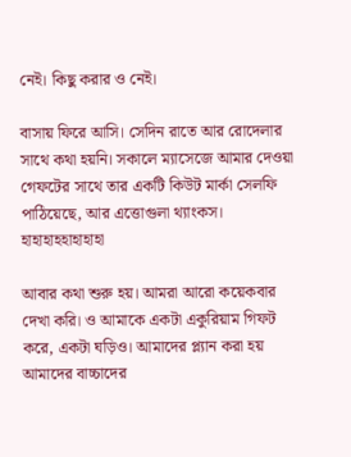নেই। কিছু করার ও নেই।

বাসায় ফিরে আসি। সেদিন রাতে আর রোদেলার সাথে কথা হয়নি। সকালে ম্যাসেজে আমার দেওয়া গেফটের সাথে তার একটি কিউট মার্কা সেলফি পাঠিয়েছে, আর এত্তোগুলা থ্যাংকস। হাহাহাহহাহাহাহা

আবার কথা শুরু হয়। আমরা আরো কয়েকবার দেখা করি। ও আমাকে একটা একুরিয়াম গিফট করে, একটা ঘড়িও। আমাদের প্ল্যান করা হয় আমাদের বাচ্চাদের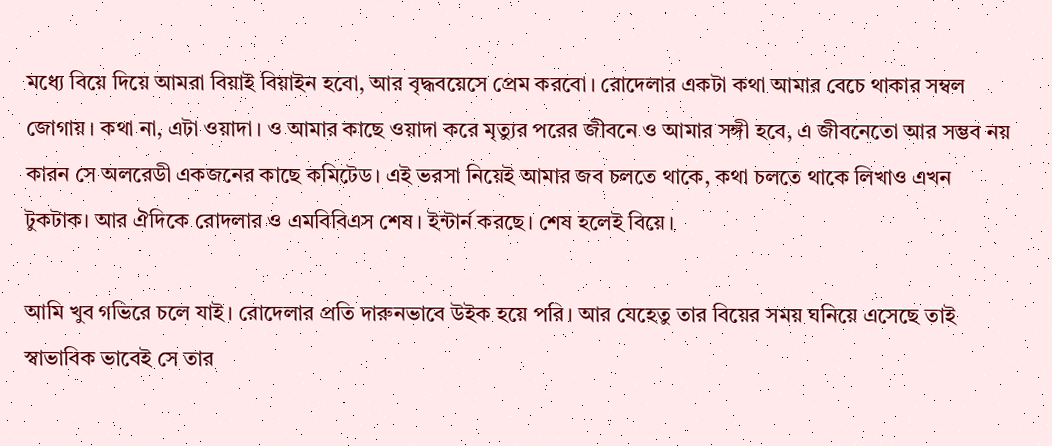মধ্যে বিয়ে দিয়ে আমরা বিয়াই বিয়াইন হবো, আর বৃদ্ধবয়েসে প্রেম করবো। রোদেলার একটা কথা আমার বেচে থাকার সম্বল জোগায়। কথা না, এটা ওয়াদা। ও আমার কাছে ওয়াদা করে মৃত্যুর পরের জীবনে ও আমার সঙ্গী হবে, এ জীবনেতো আর সম্ভব নয় কারন সে অলরেডী একজনের কাছে কমিটেড। এই ভরসা নিয়েই আমার জব চলতে থাকে, কথা চলতে থাকে লিখাও এখন টুকটাক। আর ঐদিকে রোদলার ও এমবিবিএস শেষ। ইন্টার্ন করছে। শেষ হলেই বিয়ে।

আমি খুব গভিরে চলে যাই। রোদেলার প্রতি দারুনভাবে উইক হয়ে পরি। আর যেহেতু তার বিয়ের সময় ঘনিয়ে এসেছে তাই স্বাভাবিক ভাবেই সে তার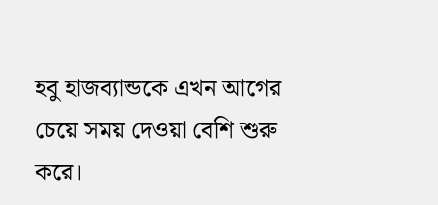হবু হাজব্যান্ডকে এখন আগের চেয়ে সময় দেওয়া বেশি শুরু করে।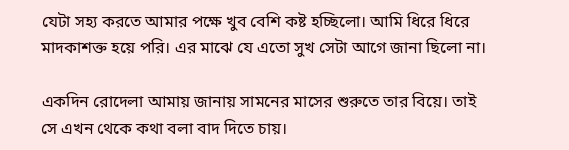যেটা সহ্য করতে আমার পক্ষে খুব বেশি কষ্ট হচ্ছিলো। আমি ধিরে ধিরে মাদকাশক্ত হয়ে পরি। এর মাঝে যে এতো সুখ সেটা আগে জানা ছিলো না।

একদিন রোদেলা আমায় জানায় সামনের মাসের শুরুতে তার বিয়ে। তাই সে এখন থেকে কথা বলা বাদ দিতে চায়।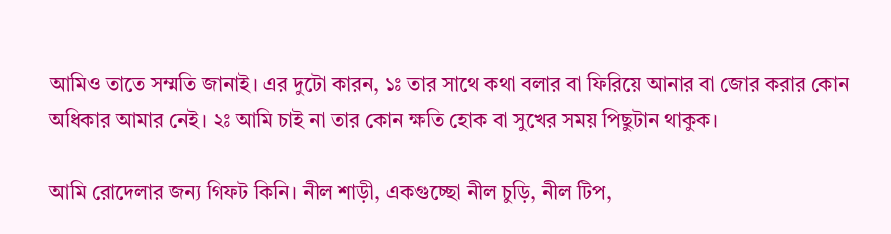আমিও তাতে সম্মতি জানাই। এর দুটো কারন, ১ঃ তার সাথে কথা বলার বা ফিরিয়ে আনার বা জোর করার কোন অধিকার আমার নেই। ২ঃ আমি চাই না তার কোন ক্ষতি হোক বা সুখের সময় পিছুটান থাকুক।

আমি রোদেলার জন্য গিফট কিনি। নীল শাড়ী, একগুচ্ছো নীল চুড়ি, নীল টিপ,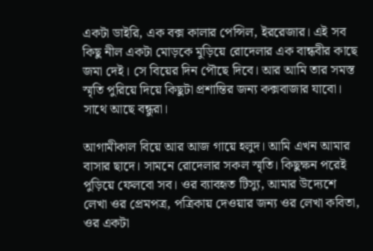একটা ডাইরি, এক বক্স কালার পেন্সিল, ইররেজার। এই সব কিছু নীল একটা মোড়কে মুড়িয়ে রোদেলার এক বান্ধবীর কাছে জমা দেই। সে বিয়ের দিন পৌছে দিবে। আর আমি তার সমস্ত স্মৃতি পুরিয়ে দিয়ে কিছুটা প্রশান্তির জন্য কক্সবাজার যাবো। সাথে আছে বন্ধুরা।

আগামীকাল বিয়ে আর আজ গায়ে হলুদ। আমি এখন আমার বাসার ছাদে। সামনে রোদেলার সকল স্মৃতি। কিছুক্ষন পরেই পুড়িয়ে ফেলবো সব। ওর ব্যাবহৃত টিস্যু, আমার উদ্যেশে লেখা ওর প্রেমপত্র, পত্রিকায় দেওয়ার জন্য ওর লেখা কবিতা, ওর একটা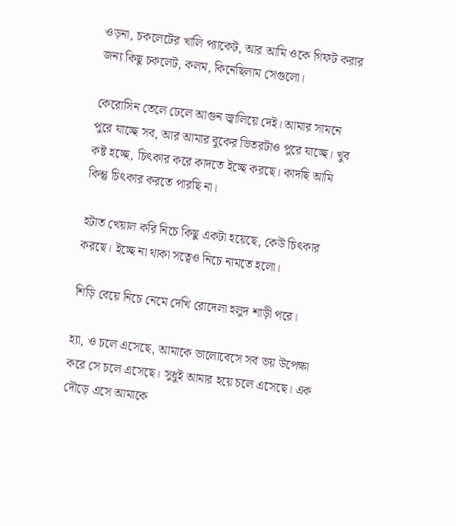ওড়না, চকলেটের খালি প্যাকেট, আর আমি ওকে গিফট করার জন্য কিছু চকলেট, কলম, কিনেছিলাম সেগুলো।

কেরোসিন তেলে ঢেলে আগুন জ্বালিয়ে দেই। আমার সামনে পুরে যাচ্ছে সব, আর আমার বুকের ভিতরটাও পুরে যাচ্ছে। খুব কষ্ট হচ্ছে, চিৎকার করে কাদতে ইচ্ছে করছে। কাদছি আমি কিন্তু চিৎকার করতে পারছি না।

হটাত খেয়াল করি নিচে কিছু একটা হয়েছে, কেউ চিৎকার করছে। ইচ্ছে না থাকা সত্বেও নিচে নামতে হলো।

শিড়ি বেয়ে নিচে নেমে দেখি রোদেলা হলুদ শাড়ী পরে।

হ্যা, ও চলে এসেছে, আমাকে ভালোবেসে সব ভয় উপেক্ষা করে সে চলে এসেছে। সুধুই আমার হয়ে চলে এসেছে। এক দৌড়ে এসে আমাকে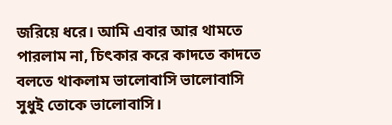জরিয়ে ধরে। আমি এবার আর থামতে পারলাম না, চিৎকার করে কাদতে কাদতে বলতে থাকলাম ভালোবাসি ভালোবাসি সুধুই তোকে ভালোবাসি।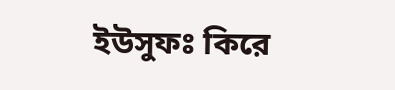ইউসুফঃ কিরে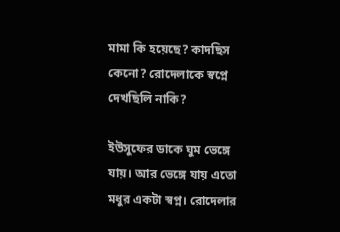মামা কি হয়েছে? কাদছিস কেনো? রোদেলাকে স্বপ্নে দেখছিলি নাকি?

ইউসুফের ডাকে ঘুম ভেঙ্গে যায়। আর ভেঙ্গে যায় এতো মধুর একটা স্বপ্ন। রোদেলার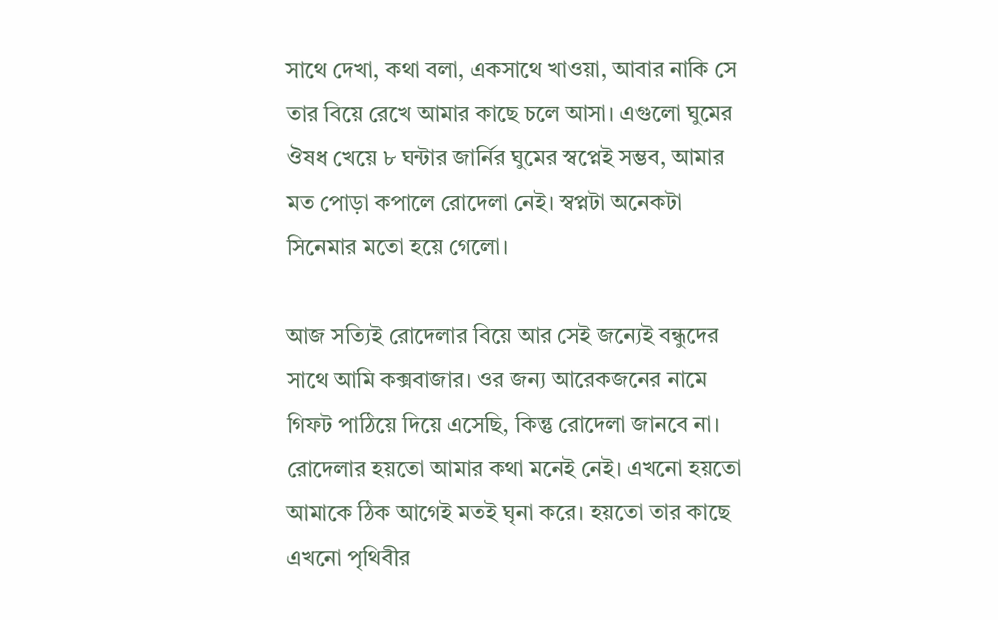সাথে দেখা, কথা বলা, একসাথে খাওয়া, আবার নাকি সে তার বিয়ে রেখে আমার কাছে চলে আসা। এগুলো ঘুমের ঔষধ খেয়ে ৮ ঘন্টার জার্নির ঘুমের স্বপ্নেই সম্ভব, আমার মত পোড়া কপালে রোদেলা নেই। স্বপ্নটা অনেকটা সিনেমার মতো হয়ে গেলো।

আজ সত্যিই রোদেলার বিয়ে আর সেই জন্যেই বন্ধুদের সাথে আমি কক্সবাজার। ওর জন্য আরেকজনের নামে গিফট পাঠিয়ে দিয়ে এসেছি, কিন্তু রোদেলা জানবে না। রোদেলার হয়তো আমার কথা মনেই নেই। এখনো হয়তো আমাকে ঠিক আগেই মতই ঘৃনা করে। হয়তো তার কাছে এখনো পৃথিবীর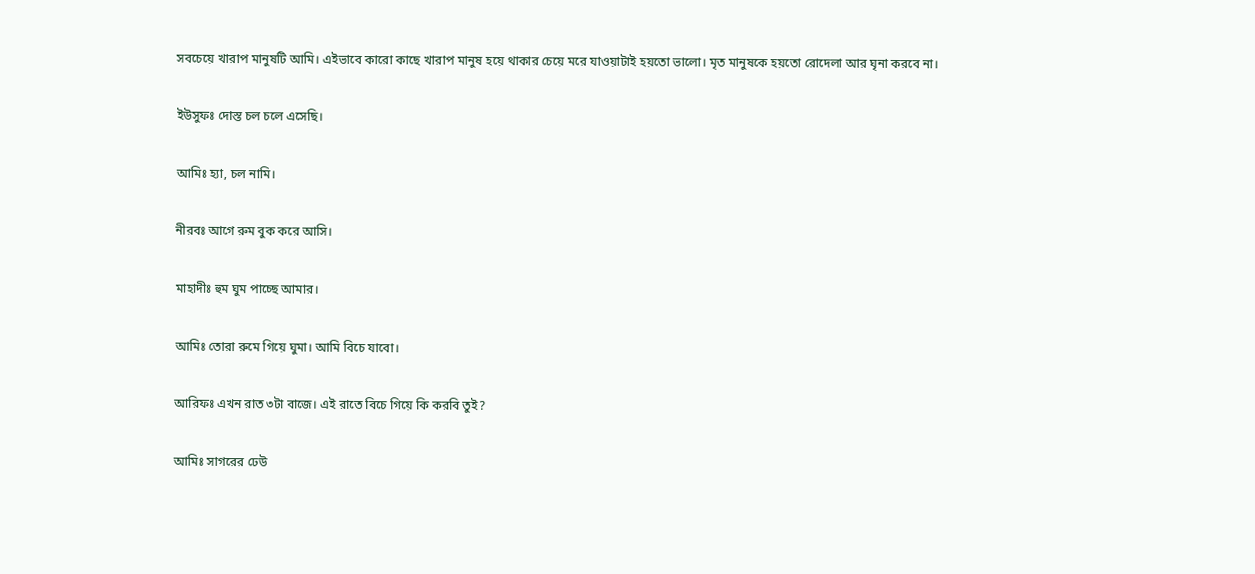সবচেয়ে খারাপ মানুষটি আমি। এইভাবে কারো কাছে খারাপ মানুষ হয়ে থাকার চেয়ে মরে যাওয়াটাই হয়তো ভালো। মৃত মানুষকে হয়তো রোদেলা আর ঘৃনা করবে না।

ইউসুফঃ দোস্ত চল চলে এসেছি।

আমিঃ হ্যা, চল নামি।

নীরবঃ আগে রুম বুক করে আসি।

মাহাদীঃ হুম ঘুম পাচ্ছে আমার।

আমিঃ তোরা রুমে গিয়ে ঘুমা। আমি বিচে যাবো।

আরিফঃ এখন রাত ৩টা বাজে। এই রাতে বিচে গিয়ে কি করবি তুই?

আমিঃ সাগরের ঢেউ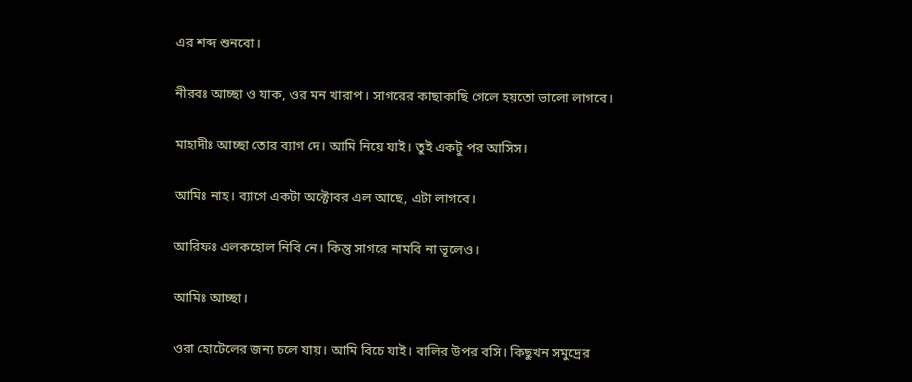এর শব্দ শুনবো।

নীরবঃ আচ্ছা ও যাক, ওর মন খারাপ। সাগরের কাছাকাছি গেলে হয়তো ভালো লাগবে।

মাহাদীঃ আচ্ছা তোর ব্যাগ দে। আমি নিয়ে যাই। তুই একটু পর আসিস।

আমিঃ নাহ। ব্যাগে একটা অক্টোবর এল আছে, এটা লাগবে।

আরিফঃ এলকহোল নিবি নে। কিন্তু সাগরে নামবি না ভূলেও।

আমিঃ আচ্ছা।

ওরা হোটেলের জন্য চলে যায়। আমি বিচে যাই। বালির উপর বসি। কিছুখন সমুদ্রের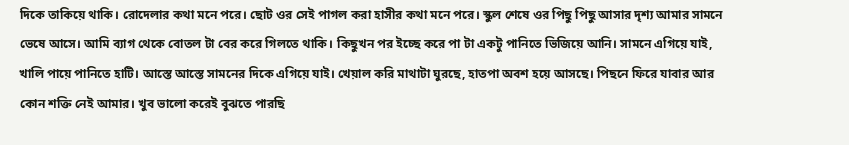দিকে তাকিয়ে থাকি। রোদেলার কথা মনে পরে। ছোট ওর সেই পাগল করা হাসীর কথা মনে পরে। স্কুল শেষে ওর পিছু পিছু আসার দৃশ্য আমার সামনে ভেষে আসে। আমি ব্যাগ থেকে বোতল টা বের করে গিলতে থাকি। কিছুখন পর ইচ্ছে করে পা টা একটু পানিতে ভিজিয়ে আনি। সামনে এগিয়ে যাই, খালি পায়ে পানিতে হাটি। আস্তে আস্তে সামনের দিকে এগিয়ে যাই। খেয়াল করি মাথাটা ঘুরছে, হাতপা অবশ হয়ে আসছে। পিছনে ফিরে যাবার আর কোন শক্তি নেই আমার। খুব ভালো করেই বুঝতে পারছি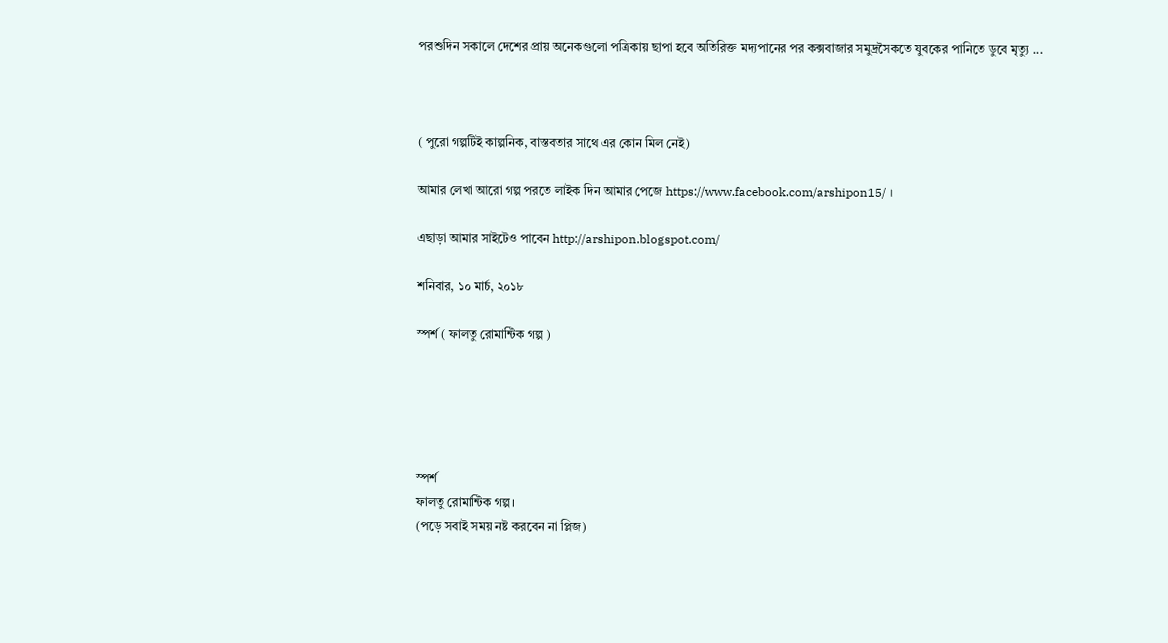পরশুদিন সকালে দেশের প্রায় অনেকগুলো পত্রিকায় ছাপা হবে অতিরিক্ত মদ্যপানের পর কক্সবাজার সমুদ্রসৈকতে যুবকের পানিতে ডুবে মৃত্যু ...



( পুরো গল্পটিই কাল্পনিক, বাস্তবতার সাথে এর কোন মিল নেই)

আমার লেখা আরো গল্প পরতে লাইক দিন আমার পেজে https://www.facebook.com/arshipon15/ ।

এছাড়া আমার সাইটেও পাবেন http://arshipon.blogspot.com/

শনিবার, ১০ মার্চ, ২০১৮

স্পর্শ ( ফালতু রোমান্টিক গল্প )





স্পর্শ
ফালতু রোমান্টিক গল্প।
(পড়ে সবাই সময় নষ্ট করবেন না প্লিজ)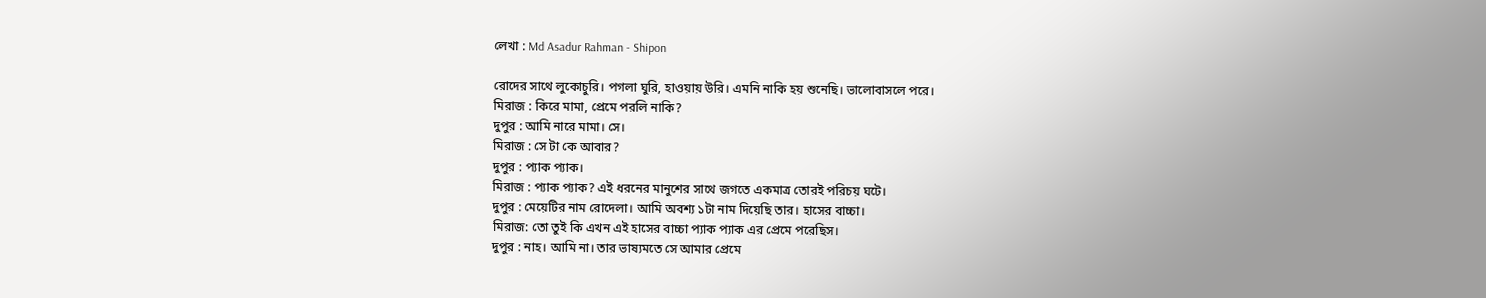লেখা : Md Asadur Rahman - Shipon

রোদের সাথে লুকোচুরি। পগলা ঘুরি, হাওয়ায় উরি। এমনি নাকি হয় শুনেছি। ভালোবাসলে পরে।
মিরাজ : কিরে মামা, প্রেমে পরলি নাকি?
দুপুর : আমি নারে মামা। সে।
মিরাজ : সে টা কে আবার?
দুপুর : প্যাক প্যাক।
মিরাজ : প্যাক প্যাক? এই ধরনের মানুশের সাথে জগতে একমাত্র তোরই পরিচয় ঘটে।
দুপুর : মেয়েটির নাম রোদেলা। আমি অবশ্য ১টা নাম দিয়েছি তার। হাসের বাচ্চা।
মিরাজ: তো তুই কি এখন এই হাসের বাচ্চা প্যাক প্যাক এর প্রেমে পরেছিস।
দুপুর : নাহ। আমি না। তার ভাষ্যমতে সে আমার প্রেমে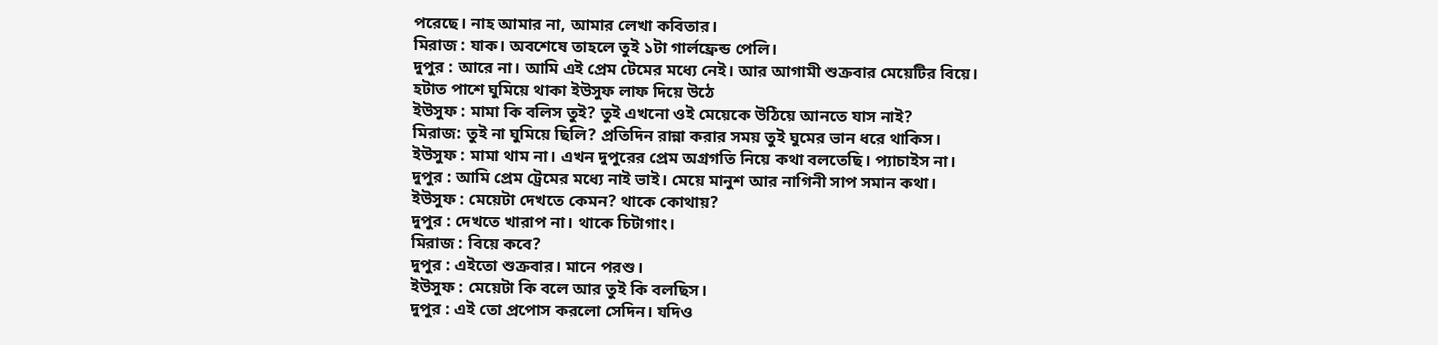পরেছে। নাহ আমার না, আমার লেখা কবিতার।
মিরাজ : যাক। অবশেষে তাহলে তুই ১টা গার্লফ্রেন্ড পেলি।
দুপুর : আরে না। আমি এই প্রেম টেমের মধ্যে নেই। আর আগামী শুক্রবার মেয়েটির বিয়ে।
হটাত পাশে ঘুমিয়ে থাকা ইউসুফ লাফ দিয়ে উঠে
ইউসুফ : মামা কি বলিস তুই? তুই এখনো ওই মেয়েকে উঠিয়ে আনতে যাস নাই?
মিরাজ: তুই না ঘুমিয়ে ছিলি? প্রতিদিন রান্না করার সময় তুই ঘুমের ভান ধরে থাকিস।
ইউসুফ : মামা থাম না। এখন দুপুরের প্রেম অগ্রগতি নিয়ে কথা বলতেছি। প্যাচাইস না।
দুপুর : আমি প্রেম ট্রেমের মধ্যে নাই ভাই। মেয়ে মানুশ আর নাগিনী সাপ সমান কথা।
ইউসুফ : মেয়েটা দেখতে কেমন? থাকে কোথায়?
দুপুর : দেখতে খারাপ না। থাকে চিটাগাং।
মিরাজ : বিয়ে কবে?
দুপুর : এইতো শুক্রবার। মানে পরশু।
ইউসুফ : মেয়েটা কি বলে আর তুই কি বলছিস।
দুপুর : এই তো প্রপোস করলো সেদিন। যদিও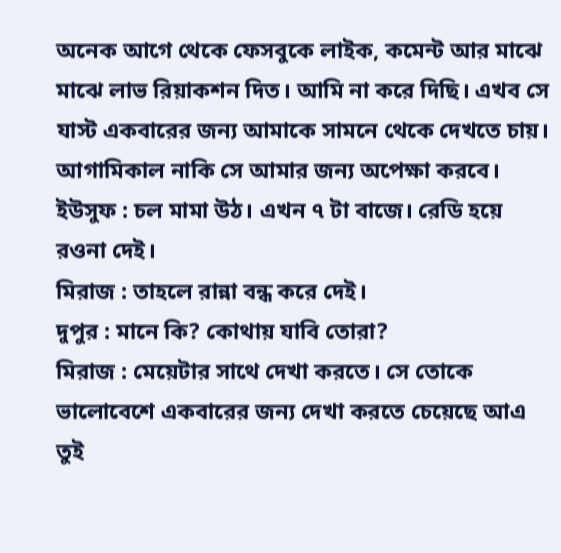অনেক আগে থেকে ফেসবুকে লাইক, কমেন্ট আর মাঝে মাঝে লাভ রিয়াকশন দিত। আমি না করে দিছি। এখব সে যাস্ট একবারের জন্য আমাকে সামনে থেকে দেখতে চায়। আগামিকাল নাকি সে আমার জন্য অপেক্ষা করবে।
ইউসুফ : চল মামা উঠ। এখন ৭ টা বাজে। রেডি হয়ে রওনা দেই।
মিরাজ : তাহলে রান্না বন্ধ করে দেই।
দুপুর : মানে কি? কোথায় যাবি তোরা?
মিরাজ : মেয়েটার সাথে দেখা করতে। সে তোকে ভালোবেশে একবারের জন্য দেখা করতে চেয়েছে আএ তুই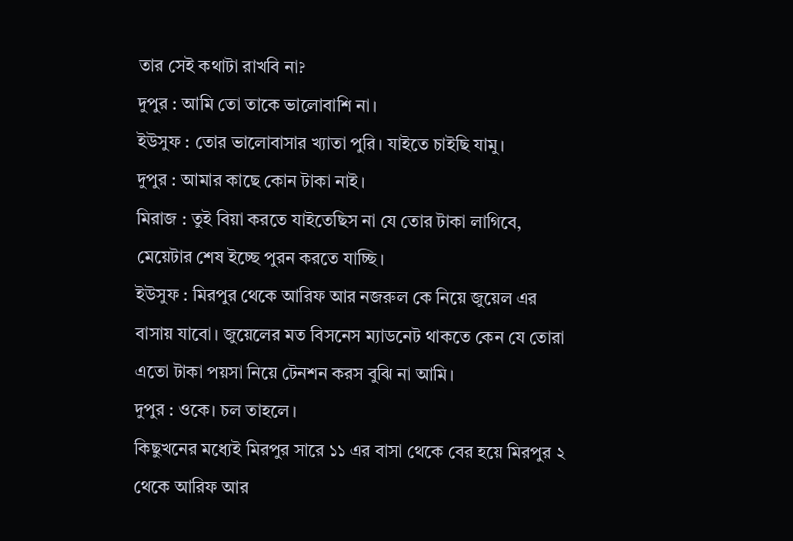তার সেই কথাটা রাখবি না?
দুপুর : আমি তো তাকে ভালোবাশি না।
ইউসুফ : তোর ভালোবাসার খ্যাতা পুরি। যাইতে চাইছি যামু।
দুপুর : আমার কাছে কোন টাকা নাই।
মিরাজ : তুই বিয়া করতে যাইতেছিস না যে তোর টাকা লাগিবে, মেয়েটার শেষ ইচ্ছে পুরন করতে যাচ্ছি।
ইউসুফ : মিরপুর থেকে আরিফ আর নজরুল কে নিয়ে জুয়েল এর বাসায় যাবো। জুয়েলের মত বিসনেস ম্যাডনেট থাকতে কেন যে তোরা এতো টাকা পয়সা নিয়ে টেনশন করস বুঝি না আমি।
দুপুর : ওকে। চল তাহলে।
কিছুখনের মধ্যেই মিরপুর সারে ১১ এর বাসা থেকে বের হয়ে মিরপুর ২ থেকে আরিফ আর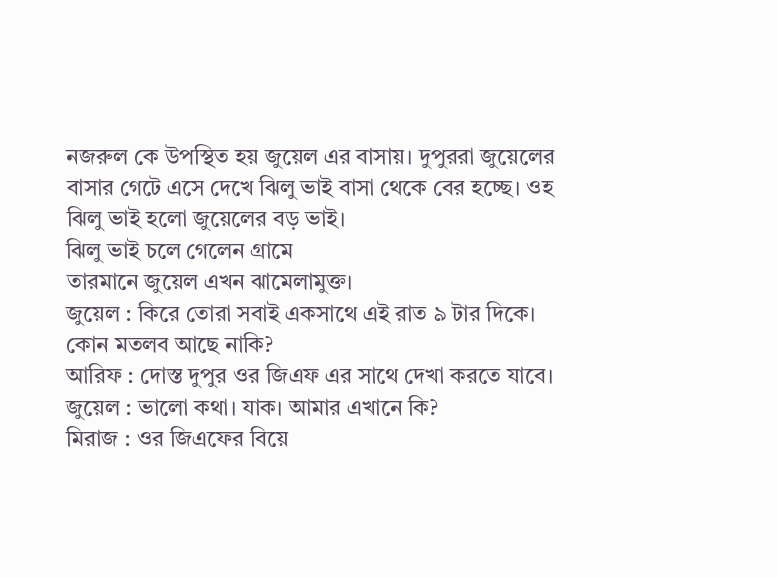নজরুল কে উপস্থিত হয় জুয়েল এর বাসায়। দুপুররা জুয়েলের বাসার গেটে এসে দেখে ঝিলু ভাই বাসা থেকে বের হচ্ছে। ওহ ঝিলু ভাই হলো জুয়েলের বড় ভাই।
ঝিলু ভাই চলে গেলেন গ্রামে
তারমানে জুয়েল এখন ঝামেলামুক্ত।
জুয়েল : কিরে তোরা সবাই একসাথে এই রাত ৯ টার দিকে। কোন মতলব আছে নাকি?
আরিফ : দোস্ত দুপুর ওর জিএফ এর সাথে দেখা করতে যাবে।
জুয়েল : ভালো কথা। যাক। আমার এখানে কি?
মিরাজ : ওর জিএফের বিয়ে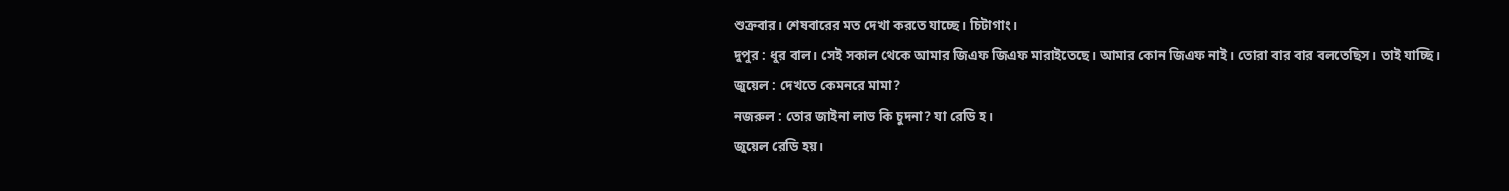শুক্রবার। শেষবারের মত দেখা করতে যাচ্ছে। চিটাগাং।
দুপুর : ধুর বাল। সেই সকাল থেকে আমার জিএফ জিএফ মারাইতেছে। আমার কোন জিএফ নাই। তোরা বার বার বলতেছিস। তাই যাচ্ছি।
জুয়েল : দেখতে কেমনরে মামা?
নজরুল : তোর জাইনা লাভ কি চুদনা? যা রেডি হ।
জুয়েল রেডি হয়।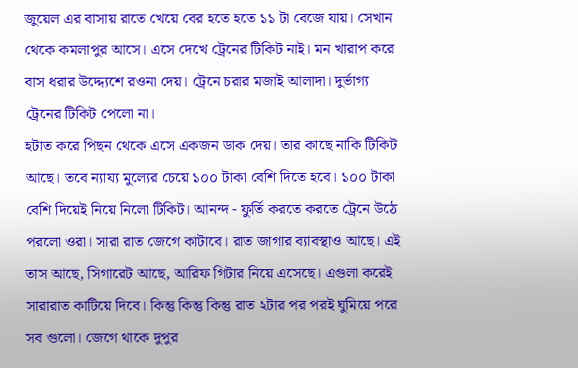জুয়েল এর বাসায় রাতে খেয়ে বের হতে হতে ১১ টা বেজে যায়। সেখান থেকে কমলাপুর আসে। এসে দেখে ট্রেনের টিকিট নাই। মন খারাপ করে বাস ধরার উদ্দ্যেশে রওনা দেয়। ট্রেনে চরার মজাই আলাদা। দুর্ভাগ্য ট্রেনের টিকিট পেলো না।
হটাত করে পিছন থেকে এসে একজন ডাক দেয়। তার কাছে নাকি টিকিট আছে। তবে ন্যায্য মুল্যের চেয়ে ১০০ টাকা বেশি দিতে হবে। ১০০ টাকা বেশি দিয়েই নিয়ে নিলো টিকিট। আনন্দ - ফুর্তি করতে করতে ট্রেনে উঠে পরলো ওরা। সারা রাত জেগে কাটাবে। রাত জাগার ব্যাবস্থাও আছে। এই তাস আছে, সিগারেট আছে, আরিফ গিটার নিয়ে এসেছে। এগুলা করেই সারারাত কাটিয়ে দিবে। কিন্তু কিন্তু কিন্তু রাত ২টার পর পরই ঘুমিয়ে পরে সব গুলো। জেগে থাকে দুপুর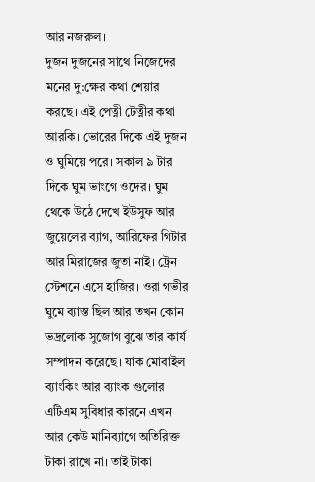আর নজরুল।
দুজন দুজনের সাথে নিজেদের মনের দু:ক্ষের কথা শেয়ার করছে। এই পেত্নী টেত্নীর কথা আরকি। ভোরের দিকে এই দুজন ও ঘুমিয়ে পরে। সকাল ৯ টার দিকে ঘুম ভাংগে ওদের। ঘুম থেকে উঠে দেখে ইউসুফ আর জুয়েলের ব্যাগ, আরিফের গিটার আর মিরাজের জুতা নাই। ট্রেন স্টেশনে এসে হাজির। ওরা গভীর ঘুমে ব্যাস্ত ছিল আর তখন কোন ভদ্রলোক সুজোগ বুঝে তার কার্য সম্পাদন করেছে। যাক মোবাইল ব্যাংকিং আর ব্যাংক গুলোর এটিএম সুবিধার কারনে এখন আর কেউ মানিব্যাগে অতিরিক্ত টাকা রাখে না। তাই টাকা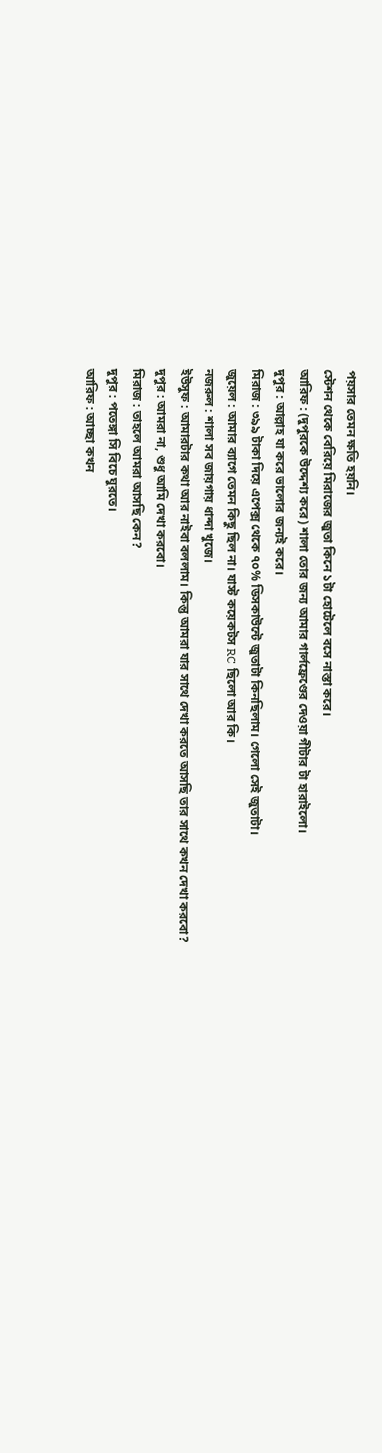পয়সার তেমন ক্ষতি হয়নি।
স্টেশন থেকে বেরিয়ে মিরাজের জুতা কিনে ১টা হোটেলে বসে নাস্তা করে।
আরিফ : (দুপুরকে উদ্দেশ্য করে) শালা তোর জন্য আমার গার্লফ্রেণ্ডের দেওয়া গীটার টা হারাইলো।
দুপুর : আল্লাহ যা করে ভালোর জন্যই করে।
মিরাজ : ৩৯৯ টাকা দিয়ে এপেক্স থেকে ৭০% ডিসকাউন্টে জুতাটা কিনছিলাম। গেলো সেই জুতাটা।
জুয়েল : আমার ব্যাগে তেমন কিছু ছিল না। যাস্ট কয়েকটস RC ছিলো আর কি।
নজরুল : শালা সব জায়গায় ধান্দা খুজে।
ইউসুফ : আমারটার কথা আর নাইবা বললাম। কিন্তু আমরা যার সাথে দেখা করতে আসছি তার সাথে কখন দেখা করবো?
দুপুর : আমরা না, শুধু আমি দেখা করবো।
মিরাজ : তাহলে আমরা আসছি কেন?
দুপুর : পতেঙ্গা সি বিচে ঘুরতে।
আরিফ : আচ্ছা কখন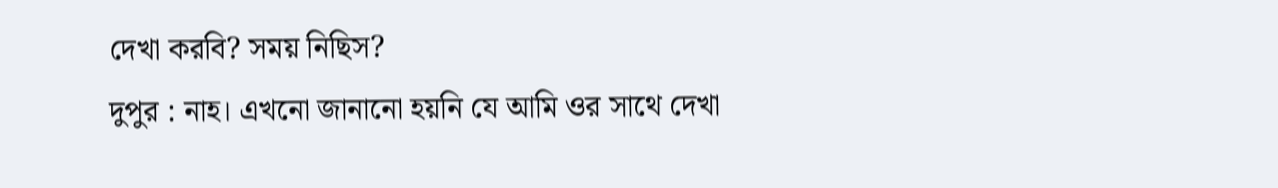দেখা করবি? সময় নিছিস?
দুপুর : নাহ। এখনো জানানো হয়নি যে আমি ওর সাথে দেখা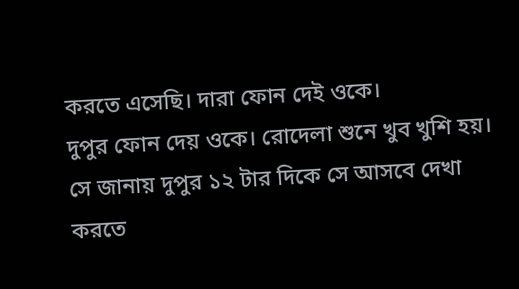করতে এসেছি। দারা ফোন দেই ওকে।
দুপুর ফোন দেয় ওকে। রোদেলা শুনে খুব খুশি হয়। সে জানায় দুপুর ১২ টার দিকে সে আসবে দেখা করতে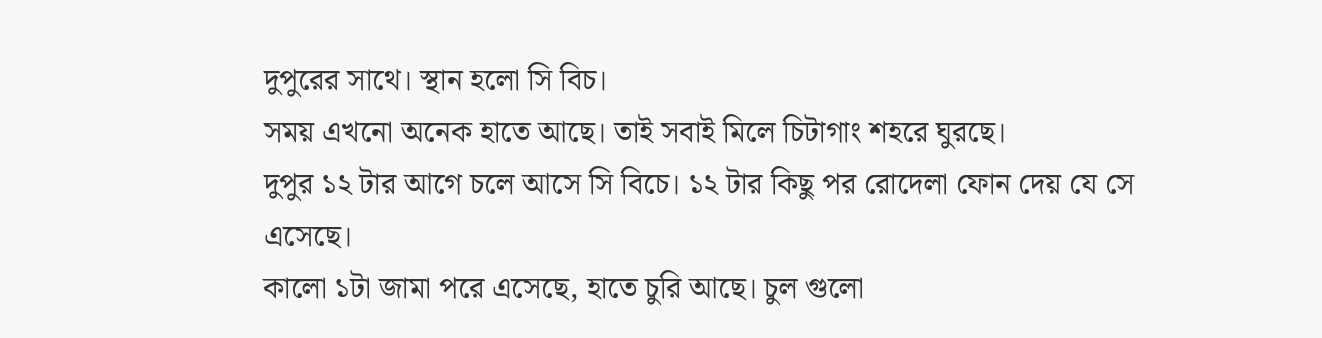দুপুরের সাথে। স্থান হলো সি বিচ।
সময় এখনো অনেক হাতে আছে। তাই সবাই মিলে চিটাগাং শহরে ঘুরছে।
দুপুর ১২ টার আগে চলে আসে সি বিচে। ১২ টার কিছু পর রোদেলা ফোন দেয় যে সে এসেছে।
কালো ১টা জামা পরে এসেছে, হাতে চুরি আছে। চুল গুলো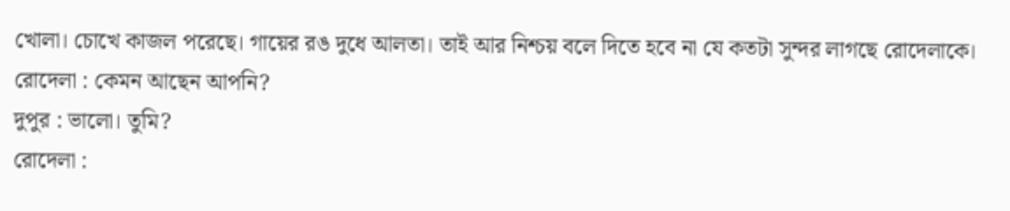খোলা। চোখে কাজল পরেছে। গায়ের রঙ দুধে আলতা। তাই আর নিশ্চয় বলে দিতে হবে না যে কতটা সুন্দর লাগছে রোদেলাকে।
রোদেলা : কেমন আছেন আপনি?
দুপুর : ভালো। তুমি?
রোদেলা :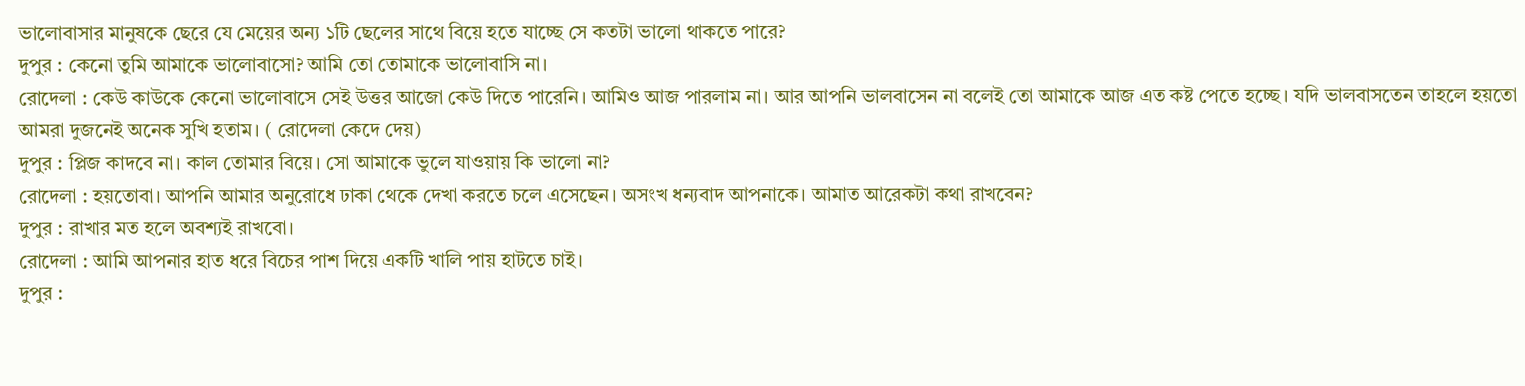ভালোবাসার মানুষকে ছেরে যে মেয়ের অন্য ১টি ছেলের সাথে বিয়ে হতে যাচ্ছে সে কতটা ভালো থাকতে পারে?
দুপুর : কেনো তুমি আমাকে ভালোবাসো? আমি তো তোমাকে ভালোবাসি না।
রোদেলা : কেউ কাউকে কেনো ভালোবাসে সেই উত্তর আজো কেউ দিতে পারেনি। আমিও আজ পারলাম না। আর আপনি ভালবাসেন না বলেই তো আমাকে আজ এত কষ্ট পেতে হচ্ছে। যদি ভালবাসতেন তাহলে হয়তো আমরা দুজনেই অনেক সুখি হতাম। ( রোদেলা কেদে দেয়)
দুপুর : প্লিজ কাদবে না। কাল তোমার বিয়ে। সো আমাকে ভুলে যাওয়ায় কি ভালো না?
রোদেলা : হয়তোবা। আপনি আমার অনুরোধে ঢাকা থেকে দেখা করতে চলে এসেছেন। অসংখ ধন্যবাদ আপনাকে। আমাত আরেকটা কথা রাখবেন?
দুপুর : রাখার মত হলে অবশ্যই রাখবো।
রোদেলা : আমি আপনার হাত ধরে বিচের পাশ দিয়ে একটি খালি পায় হাটতে চাই।
দুপুর :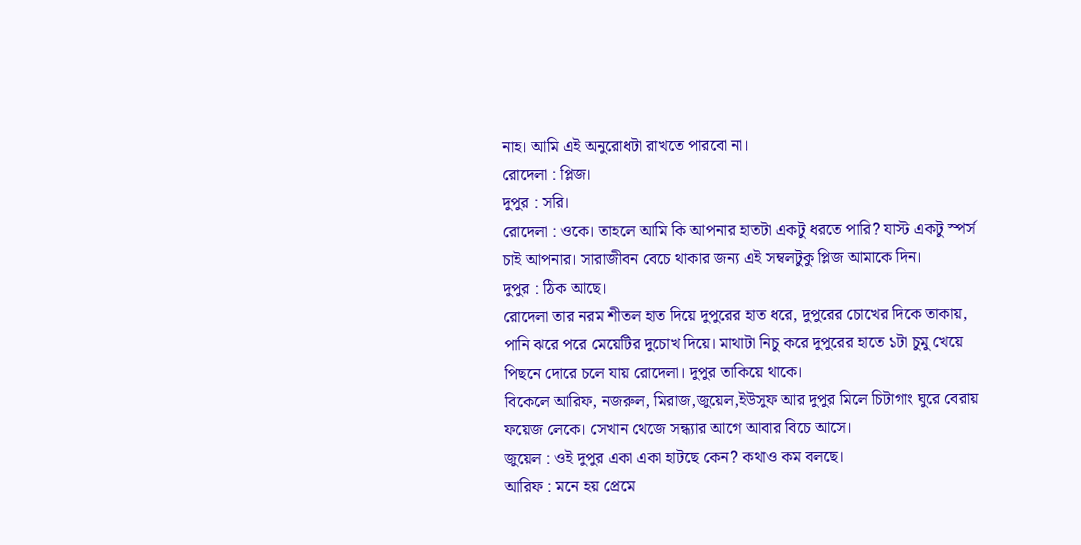নাহ। আমি এই অনুরোধটা রাখতে পারবো না।
রোদেলা : প্লিজ।
দুপুর : সরি।
রোদেলা : ওকে। তাহলে আমি কি আপনার হাতটা একটু ধরতে পারি? যাস্ট একটু স্পর্স চাই আপনার। সারাজীবন বেচে থাকার জন্য এই সম্বলটুকু প্লিজ আমাকে দিন।
দুপুর : ঠিক আছে।
রোদেলা তার নরম শীতল হাত দিয়ে দুপুরের হাত ধরে, দুপুরের চোখের দিকে তাকায়, পানি ঝরে পরে মেয়েটির দুচোখ দিয়ে। মাথাটা নিচু করে দুপুরের হাতে ১টা চুমু খেয়ে পিছনে দোরে চলে যায় রোদেলা। দুপুর তাকিয়ে থাকে।
বিকেলে আরিফ, নজরুল, মিরাজ,জুয়েল,ইউসুফ আর দুপুর মিলে চিটাগাং ঘুরে বেরায় ফয়েজ লেকে। সেখান থেজে সন্ধ্যার আগে আবার বিচে আসে।
জুয়েল : ওই দুপুর একা একা হাটছে কেন? কথাও কম বলছে।
আরিফ : মনে হয় প্রেমে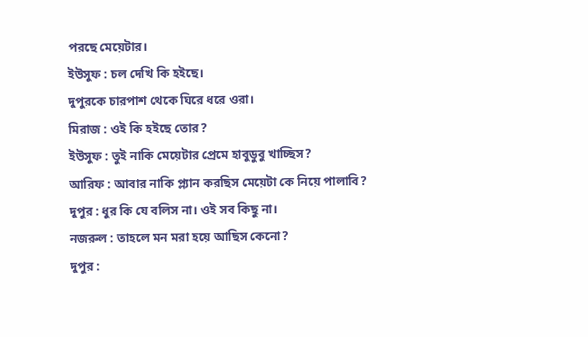পরছে মেয়েটার।
ইউসুফ : চল দেখি কি হইছে।
দুপুরকে চারপাশ থেকে ঘিরে ধরে ওরা।
মিরাজ : ওই কি হইছে তোর?
ইউসুফ : তুই নাকি মেয়েটার প্রেমে হাবুডুবু খাচ্ছিস?
আরিফ : আবার নাকি প্ল্যান করছিস মেয়েটা কে নিয়ে পালাবি?
দুপুর : ধুর কি যে বলিস না। ওই সব কিছু না।
নজরুল : তাহলে মন মরা হয়ে আছিস কেনো?
দুপুর :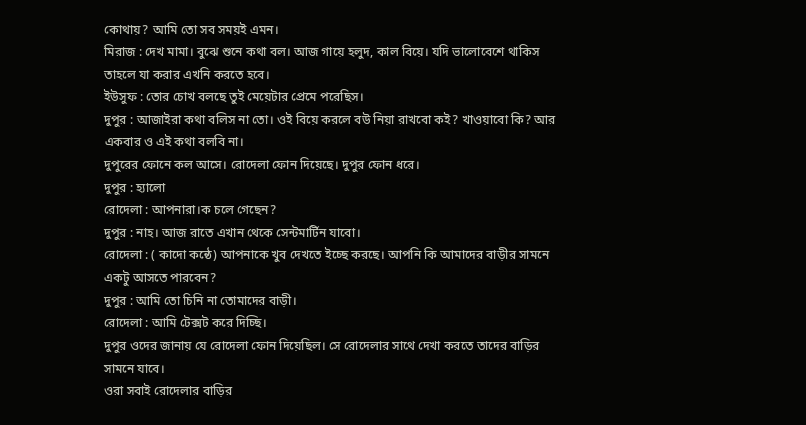কোথায়? আমি তো সব সময়ই এমন।
মিরাজ : দেখ মামা। বুঝে শুনে কথা বল। আজ গায়ে হলুদ, কাল বিয়ে। যদি ভালোবেশে থাকিস তাহলে যা করার এখনি করতে হবে।
ইউসুফ : তোর চোখ বলছে তুই মেয়েটার প্রেমে পরেছিস।
দুপুর : আজাইরা কথা বলিস না তো। ওই বিয়ে করলে বউ নিয়া রাখবো কই? খাওয়াবো কি? আর একবার ও এই কথা বলবি না।
দুপুরের ফোনে কল আসে। রোদেলা ফোন দিয়েছে। দুপুর ফোন ধরে।
দুপুর : হ্যালো
রোদেলা : আপনারা।ক চলে গেছেন?
দুপুর : নাহ। আজ রাতে এখান থেকে সেন্টমার্টিন যাবো।
রোদেলা : ( কাদো কন্ঠে) আপনাকে খুব দেখতে ইচ্ছে করছে। আপনি কি আমাদের বাড়ীর সামনে একটু আসতে পারবেন?
দুপুর : আমি তো চিনি না তোমাদের বাড়ী।
রোদেলা : আমি টেক্সট করে দিচ্ছি।
দুপুর ওদের জানায় যে রোদেলা ফোন দিয়েছিল। সে রোদেলার সাথে দেখা করতে তাদের বাড়ির সামনে যাবে।
ওরা সবাই রোদেলার বাড়ির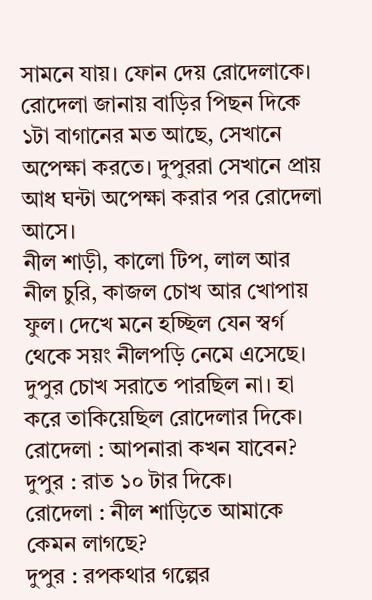সামনে যায়। ফোন দেয় রোদেলাকে। রোদেলা জানায় বাড়ির পিছন দিকে ১টা বাগানের মত আছে, সেখানে অপেক্ষা করতে। দুপুররা সেখানে প্রায় আধ ঘন্টা অপেক্ষা করার পর রোদেলা আসে।
নীল শাড়ী, কালো টিপ, লাল আর নীল চুরি, কাজল চোখ আর খোপায় ফুল। দেখে মনে হচ্ছিল যেন স্বর্গ থেকে সয়ং নীলপড়ি নেমে এসেছে। দুপুর চোখ সরাতে পারছিল না। হা করে তাকিয়েছিল রোদেলার দিকে।
রোদেলা : আপনারা কখন যাবেন?
দুপুর : রাত ১০ টার দিকে।
রোদেলা : নীল শাড়িতে আমাকে কেমন লাগছে?
দুপুর : রপকথার গল্পের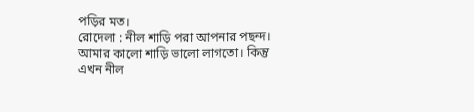পড়ির মত।
রোদেলা : নীল শাড়ি পরা আপনার পছন্দ। আমার কালো শাড়ি ভালো লাগতো। কিন্তু এখন নীল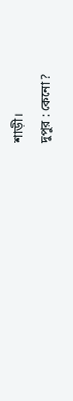শাড়ী।
দুপুর : কেনো?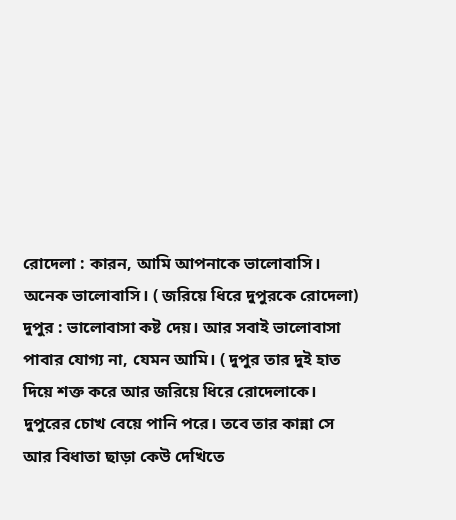রোদেলা : কারন, আমি আপনাকে ভালোবাসি। অনেক ভালোবাসি। ( জরিয়ে ধিরে দুপুরকে রোদেলা)
দুপুর : ভালোবাসা কষ্ট দেয়। আর সবাই ভালোবাসা পাবার যোগ্য না, যেমন আমি। ( দুপুর তার দুই হাত দিয়ে শক্ত করে আর জরিয়ে ধিরে রোদেলাকে। দুপুরের চোখ বেয়ে পানি পরে। তবে তার কান্না সে আর বিধাতা ছাড়া কেউ দেখিতে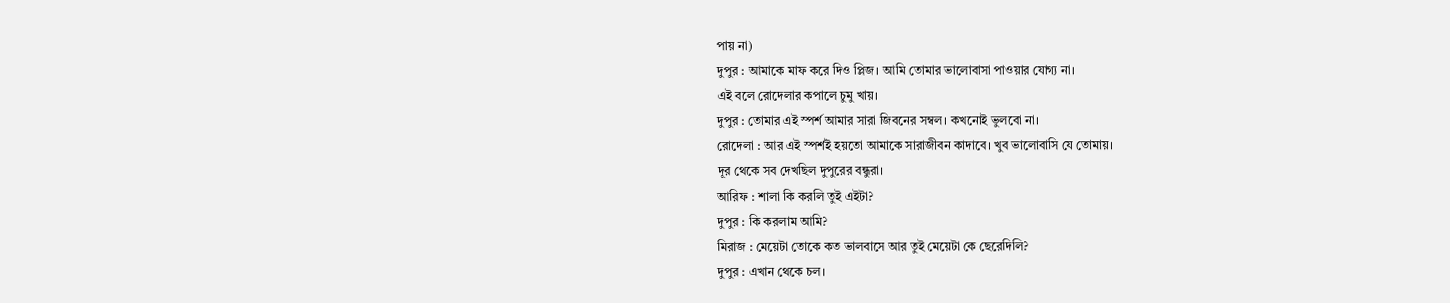পায় না)
দুপুর : আমাকে মাফ করে দিও প্লিজ। আমি তোমার ভালোবাসা পাওয়ার যোগ্য না।
এই বলে রোদেলার কপালে চুমু খায়।
দুপুর : তোমার এই স্পর্শ আমার সারা জিবনের সম্বল। কখনোই ভুলবো না।
রোদেলা : আর এই স্পর্শই হয়তো আমাকে সারাজীবন কাদাবে। খুব ভালোবাসি যে তোমায়।
দূর থেকে সব দেখছিল দুপুরের বন্ধুরা।
আরিফ : শালা কি করলি তুই এইটা?
দুপুর : কি করলাম আমি?
মিরাজ : মেয়েটা তোকে কত ভালবাসে আর তুই মেয়েটা কে ছেরেদিলি?
দুপুর : এখান থেকে চল।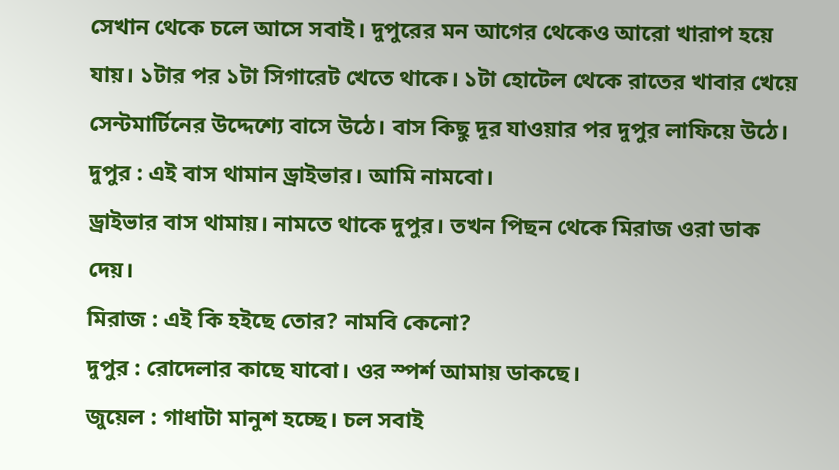সেখান থেকে চলে আসে সবাই। দুপুরের মন আগের থেকেও আরো খারাপ হয়ে যায়। ১টার পর ১টা সিগারেট খেতে থাকে। ১টা হোটেল থেকে রাতের খাবার খেয়ে সেন্টমার্টিনের উদ্দেশ্যে বাসে উঠে। বাস কিছু দূর যাওয়ার পর দুপুর লাফিয়ে উঠে।
দুপুর : এই বাস থামান ড্রাইভার। আমি নামবো।
ড্রাইভার বাস থামায়। নামতে থাকে দুপুর। তখন পিছন থেকে মিরাজ ওরা ডাক দেয়।
মিরাজ : এই কি হইছে তোর? নামবি কেনো?
দুপুর : রোদেলার কাছে যাবো। ওর স্পর্শ আমায় ডাকছে।
জুয়েল : গাধাটা মানুশ হচ্ছে। চল সবাই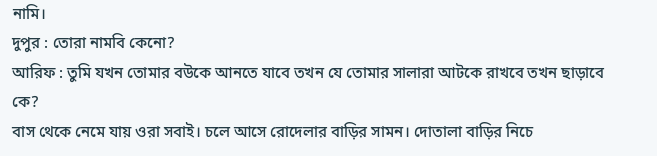নামি।
দুপুর : তোরা নামবি কেনো?
আরিফ : তুমি যখন তোমার বউকে আনতে যাবে তখন যে তোমার সালারা আটকে রাখবে তখন ছাড়াবে কে?
বাস থেকে নেমে যায় ওরা সবাই। চলে আসে রোদেলার বাড়ির সামন। দোতালা বাড়ির নিচে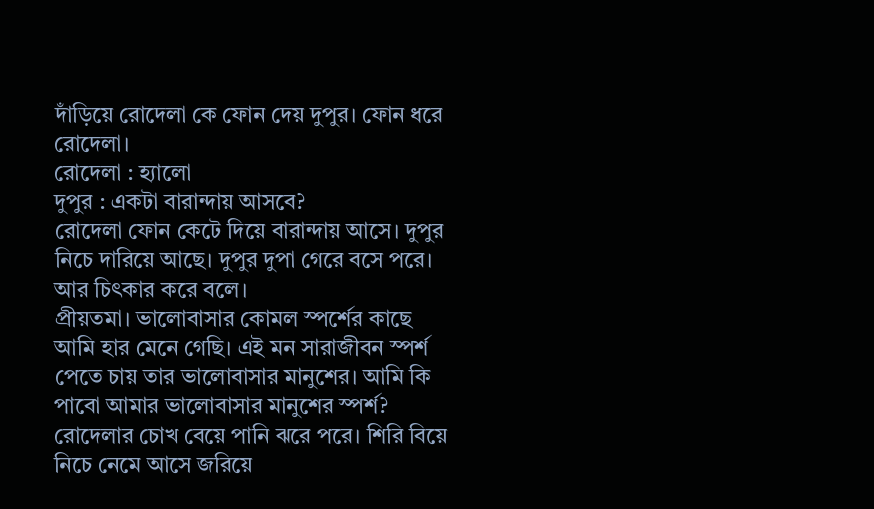দাঁড়িয়ে রোদেলা কে ফোন দেয় দুপুর। ফোন ধরে রোদেলা।
রোদেলা : হ্যালো
দুপুর : একটা বারান্দায় আসবে?
রোদেলা ফোন কেটে দিয়ে বারান্দায় আসে। দুপুর নিচে দারিয়ে আছে। দুপুর দুপা গেরে বসে পরে। আর চিৎকার করে বলে।
প্রীয়তমা। ভালোবাসার কোমল স্পর্শের কাছে আমি হার মেনে গেছি। এই মন সারাজীবন স্পর্শ পেতে চায় তার ভালোবাসার মানুশের। আমি কি পাবো আমার ভালোবাসার মানুশের স্পর্শ?
রোদেলার চোখ বেয়ে পানি ঝরে পরে। শিরি বিয়ে নিচে নেমে আসে জরিয়ে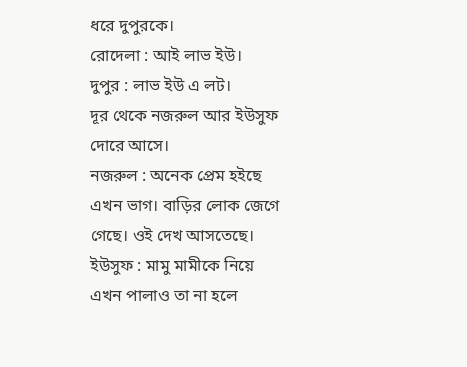ধরে দুপুরকে।
রোদেলা : আই লাভ ইউ।
দুপুর : লাভ ইউ এ লট।
দূর থেকে নজরুল আর ইউসুফ দোরে আসে।
নজরুল : অনেক প্রেম হইছে এখন ভাগ। বাড়ির লোক জেগে গেছে। ওই দেখ আসতেছে।
ইউসুফ : মামু মামীকে নিয়ে এখন পালাও তা না হলে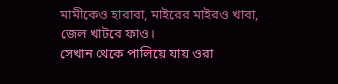মামীকেও হারাবা, মাইরের মাইরও খাবা, জেল খাটবে ফাও।
সেখান থেকে পালিয়ে যায় ওরা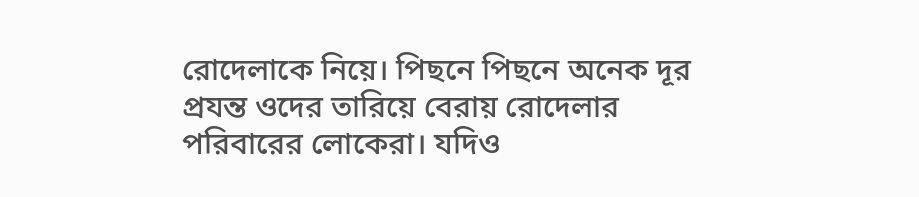রোদেলাকে নিয়ে। পিছনে পিছনে অনেক দূর প্রযন্ত ওদের তারিয়ে বেরায় রোদেলার পরিবারের লোকেরা। যদিও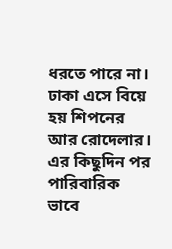ধরতে পারে না।
ঢাকা এসে বিয়ে হয় শিপনের আর রোদেলার। এর কিছুদিন পর পারিবারিক ভাবে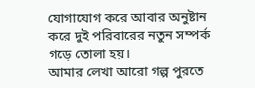যোগাযোগ করে আবার অনুষ্টান করে দুই পরিবারের নতুন সম্পর্ক গড়ে তোলা হয়।
আমার লেখা আরো গল্প পুরতে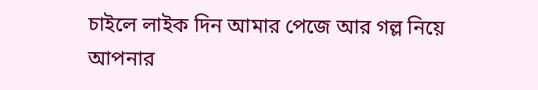চাইলে লাইক দিন আমার পেজে আর গল্ল নিয়ে আপনার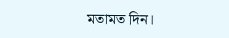মতামত দিন।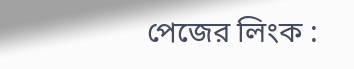পেজের লিংক :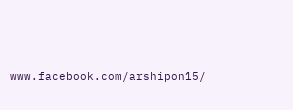www.facebook.com/arshipon15/